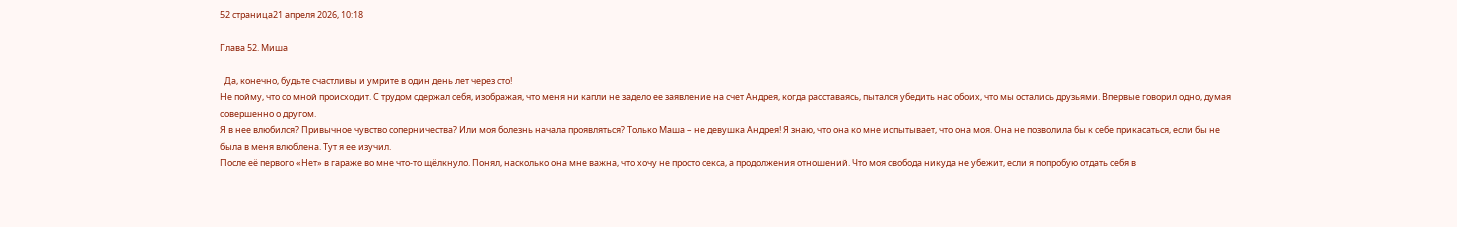52 страница21 апреля 2026, 10:18

Глава 52. Миша

  Да, конечно, будьте счастливы и умрите в один день лет через сто!
Не пойму, что со мной происходит. С трудом сдержал себя, изображая, что меня ни капли не задело ее заявление на счет Андрея, когда расставаясь, пытался убедить нас обоих, что мы остались друзьями. Впервые говорил одно, думая совершенно о другом.
Я в нее влюбился? Привычное чувство соперничества? Или моя болезнь начала проявляться? Только Маша – не девушка Андрея! Я знаю, что она ко мне испытывает, что она моя. Она не позволила бы к себе прикасаться, если бы не была в меня влюблена. Тут я ее изучил.
После её первого «Нет» в гараже во мне что-то щёлкнуло. Понял, насколько она мне важна, что хочу не просто секса, а продолжения отношений. Что моя свобода никуда не убежит, если я попробую отдать себя в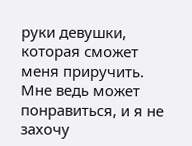руки девушки, которая сможет меня приручить. Мне ведь может понравиться, и я не захочу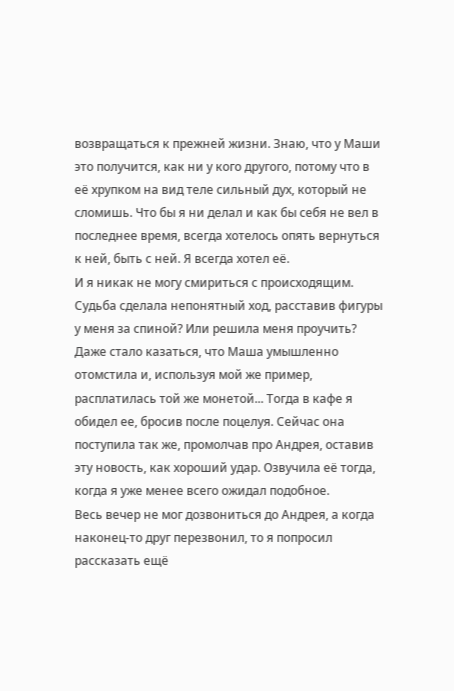возвращаться к прежней жизни. Знаю, что у Маши это получится, как ни у кого другого, потому что в её хрупком на вид теле сильный дух, который не сломишь. Что бы я ни делал и как бы себя не вел в последнее время, всегда хотелось опять вернуться к ней, быть с ней. Я всегда хотел её.
И я никак не могу смириться с происходящим. Судьба сделала непонятный ход, расставив фигуры у меня за спиной? Или решила меня проучить? Даже стало казаться, что Маша умышленно отомстила и, используя мой же пример, расплатилась той же монетой... Тогда в кафе я обидел ее, бросив после поцелуя. Сейчас она поступила так же, промолчав про Андрея, оставив эту новость, как хороший удар. Озвучила её тогда, когда я уже менее всего ожидал подобное.
Весь вечер не мог дозвониться до Андрея, а когда наконец-то друг перезвонил, то я попросил рассказать ещё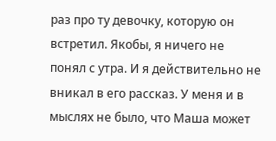раз про ту девочку, которую он встретил. Якобы, я ничего не понял с утра. И я действительно не вникал в его рассказ. У меня и в мыслях не было, что Маша может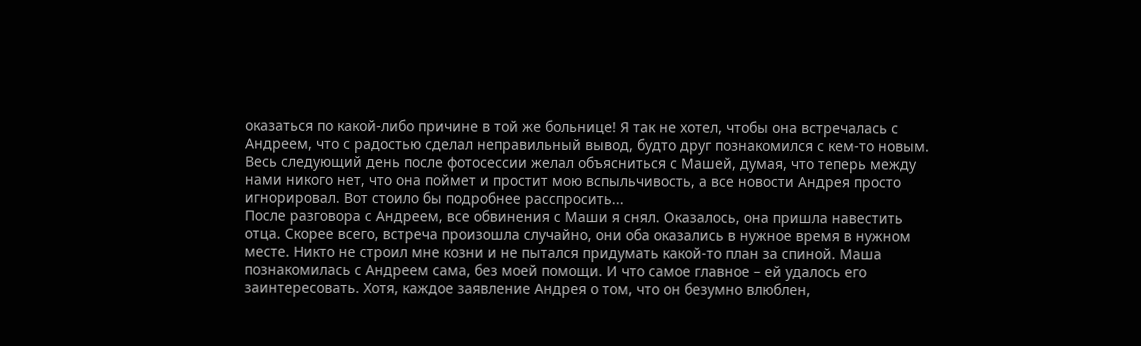оказаться по какой-либо причине в той же больнице! Я так не хотел, чтобы она встречалась с Андреем, что с радостью сделал неправильный вывод, будто друг познакомился с кем-то новым. Весь следующий день после фотосессии желал объясниться с Машей, думая, что теперь между нами никого нет, что она поймет и простит мою вспыльчивость, а все новости Андрея просто игнорировал. Вот стоило бы подробнее расспросить...
После разговора с Андреем, все обвинения с Маши я снял. Оказалось, она пришла навестить отца. Скорее всего, встреча произошла случайно, они оба оказались в нужное время в нужном месте. Никто не строил мне козни и не пытался придумать какой-то план за спиной. Маша познакомилась с Андреем сама, без моей помощи. И что самое главное – ей удалось его заинтересовать. Хотя, каждое заявление Андрея о том, что он безумно влюблен,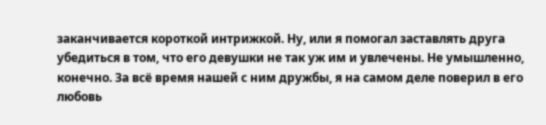заканчивается короткой интрижкой. Ну, или я помогал заставлять друга убедиться в том, что его девушки не так уж им и увлечены. Не умышленно, конечно. За всё время нашей с ним дружбы, я на самом деле поверил в его любовь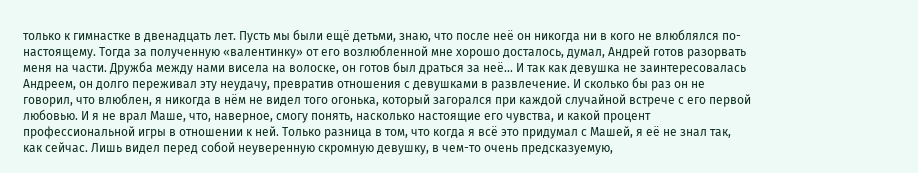только к гимнастке в двенадцать лет. Пусть мы были ещё детьми, знаю, что после неё он никогда ни в кого не влюблялся по-настоящему. Тогда за полученную «валентинку» от его возлюбленной мне хорошо досталось, думал, Андрей готов разорвать меня на части. Дружба между нами висела на волоске, он готов был драться за неё... И так как девушка не заинтересовалась Андреем, он долго переживал эту неудачу, превратив отношения с девушками в развлечение. И сколько бы раз он не говорил, что влюблен, я никогда в нём не видел того огонька, который загорался при каждой случайной встрече с его первой любовью. И я не врал Маше, что, наверное, смогу понять, насколько настоящие его чувства, и какой процент профессиональной игры в отношении к ней. Только разница в том, что когда я всё это придумал с Машей, я её не знал так, как сейчас. Лишь видел перед собой неуверенную скромную девушку, в чем-то очень предсказуемую,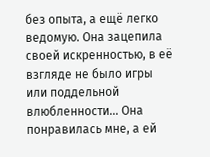без опыта, а ещё легко ведомую. Она зацепила своей искренностью, в её взгляде не было игры или поддельной влюбленности... Она понравилась мне, а ей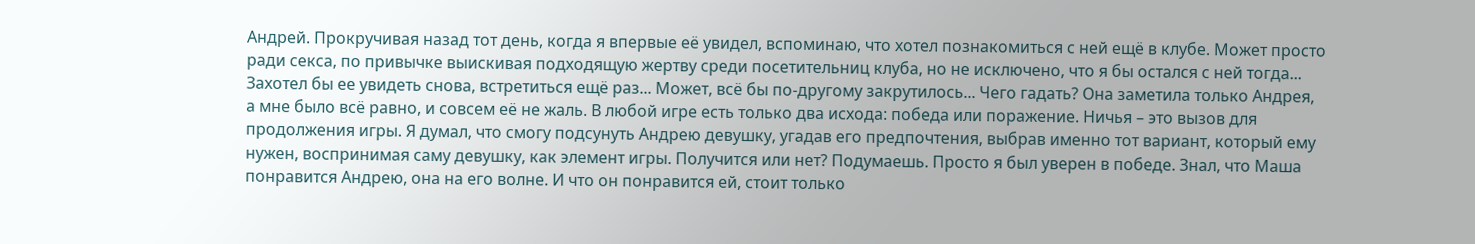Андрей. Прокручивая назад тот день, когда я впервые её увидел, вспоминаю, что хотел познакомиться с ней ещё в клубе. Может просто ради секса, по привычке выискивая подходящую жертву среди посетительниц клуба, но не исключено, что я бы остался с ней тогда... Захотел бы ее увидеть снова, встретиться ещё раз... Может, всё бы по-другому закрутилось... Чего гадать? Она заметила только Андрея, а мне было всё равно, и совсем её не жаль. В любой игре есть только два исхода: победа или поражение. Ничья – это вызов для продолжения игры. Я думал, что смогу подсунуть Андрею девушку, угадав его предпочтения, выбрав именно тот вариант, который ему нужен, воспринимая саму девушку, как элемент игры. Получится или нет? Подумаешь. Просто я был уверен в победе. Знал, что Маша понравится Андрею, она на его волне. И что он понравится ей, стоит только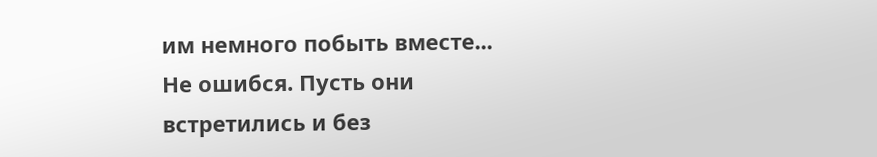им немного побыть вместе... Не ошибся. Пусть они встретились и без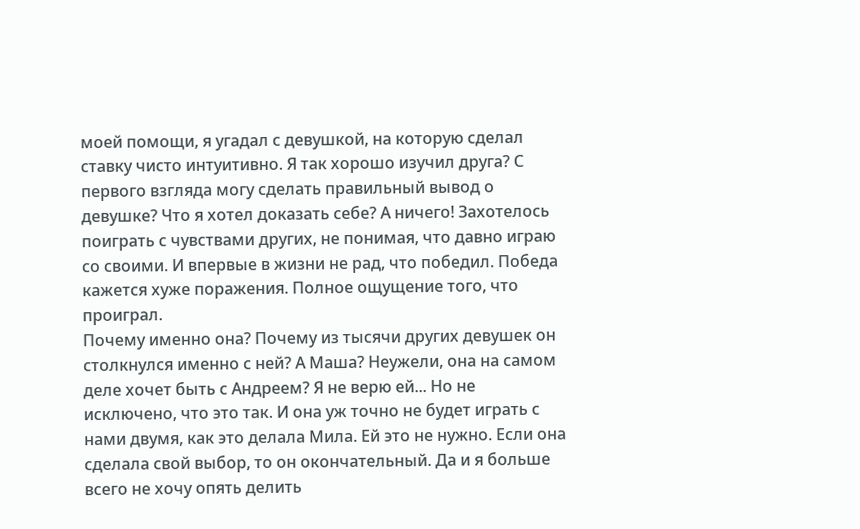моей помощи, я угадал с девушкой, на которую сделал ставку чисто интуитивно. Я так хорошо изучил друга? С первого взгляда могу сделать правильный вывод о девушке? Что я хотел доказать себе? А ничего! Захотелось поиграть с чувствами других, не понимая, что давно играю со своими. И впервые в жизни не рад, что победил. Победа кажется хуже поражения. Полное ощущение того, что проиграл.
Почему именно она? Почему из тысячи других девушек он столкнулся именно с ней? А Маша? Неужели, она на самом деле хочет быть с Андреем? Я не верю ей... Но не исключено, что это так. И она уж точно не будет играть с нами двумя, как это делала Мила. Ей это не нужно. Если она сделала свой выбор, то он окончательный. Да и я больше всего не хочу опять делить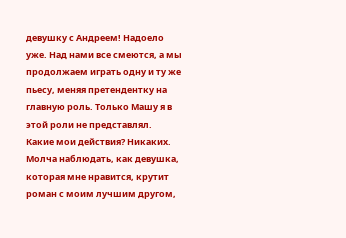девушку с Андреем! Надоело уже. Над нами все смеются, а мы продолжаем играть одну и ту же пьесу, меняя претендентку на главную роль. Только Машу я в этой роли не представлял.
Какие мои действия? Никаких. Молча наблюдать, как девушка, которая мне нравится, крутит роман с моим лучшим другом,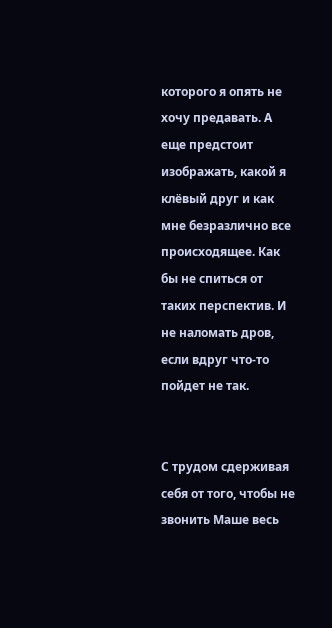которого я опять не хочу предавать. А еще предстоит изображать, какой я клёвый друг и как мне безразлично все происходящее. Как бы не спиться от таких перспектив. И не наломать дров, если вдруг что-то пойдет не так.


С трудом сдерживая себя от того, чтобы не звонить Маше весь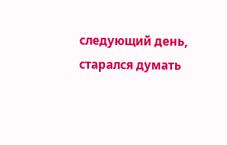следующий день, старался думать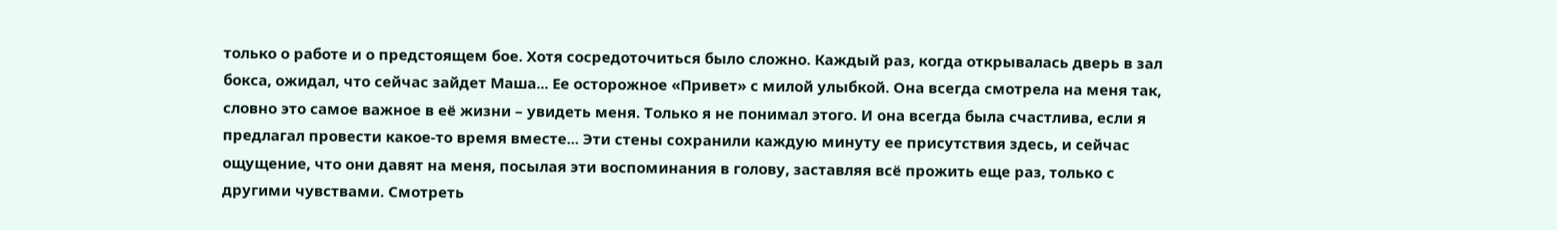только о работе и о предстоящем бое. Хотя сосредоточиться было сложно. Каждый раз, когда открывалась дверь в зал бокса, ожидал, что сейчас зайдет Маша... Ее осторожное «Привет» с милой улыбкой. Она всегда смотрела на меня так, словно это самое важное в её жизни – увидеть меня. Только я не понимал этого. И она всегда была счастлива, если я предлагал провести какое-то время вместе... Эти стены сохранили каждую минуту ее присутствия здесь, и сейчас ощущение, что они давят на меня, посылая эти воспоминания в голову, заставляя всё прожить еще раз, только с другими чувствами. Смотреть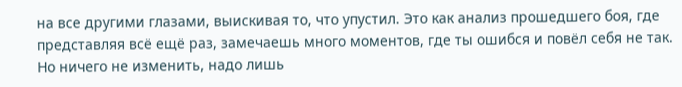на все другими глазами, выискивая то, что упустил. Это как анализ прошедшего боя, где представляя всё ещё раз, замечаешь много моментов, где ты ошибся и повёл себя не так. Но ничего не изменить, надо лишь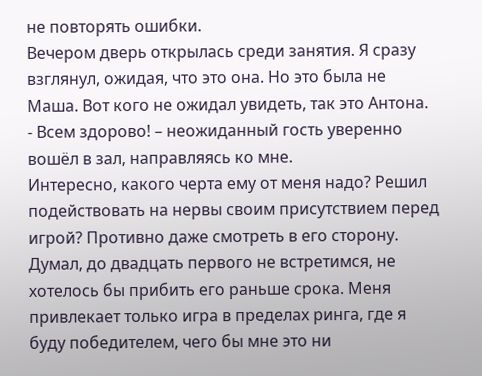не повторять ошибки.
Вечером дверь открылась среди занятия. Я сразу взглянул, ожидая, что это она. Но это была не Маша. Вот кого не ожидал увидеть, так это Антона.
- Всем здорово! – неожиданный гость уверенно вошёл в зал, направляясь ко мне.
Интересно, какого черта ему от меня надо? Решил подействовать на нервы своим присутствием перед игрой? Противно даже смотреть в его сторону. Думал, до двадцать первого не встретимся, не хотелось бы прибить его раньше срока. Меня привлекает только игра в пределах ринга, где я буду победителем, чего бы мне это ни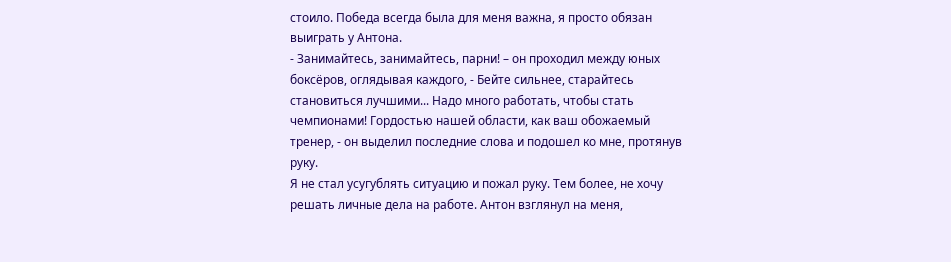стоило. Победа всегда была для меня важна, я просто обязан выиграть у Антона.
- Занимайтесь, занимайтесь, парни! – он проходил между юных боксёров, оглядывая каждого, - Бейте сильнее, старайтесь становиться лучшими... Надо много работать, чтобы стать чемпионами! Гордостью нашей области, как ваш обожаемый тренер, - он выделил последние слова и подошел ко мне, протянув руку.
Я не стал усугублять ситуацию и пожал руку. Тем более, не хочу решать личные дела на работе. Антон взглянул на меня,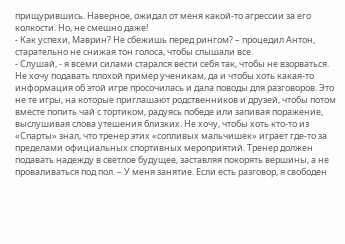прищурившись. Наверное, ожидал от меня какой-то агрессии за его колкости. Но, не смешно даже!
- Как успехи, Маврин? Не сбежишь перед рингом? – процедил Антон, старательно не снижая тон голоса, чтобы слышали все.
- Слушай, - я всеми силами старался вести себя так, чтобы не взорваться. Не хочу подавать плохой пример ученикам, да и чтобы хоть какая-то информация об этой игре просочилась и дала поводы для разговоров. Это не те игры, на которые приглашают родственников и друзей, чтобы потом вместе попить чай с тортиком, радуясь победе или запивая поражение, выслушивая слова утешения близких. Не хочу, чтобы хоть кто-то из «Спарты» знал, что тренер этих «сопливых мальчишек» играет где-то за пределами официальных спортивных мероприятий. Тренер должен подавать надежду в светлое будущее, заставляя покорять вершины, а не проваливаться под пол. – У меня занятие. Если есть разговор, я свободен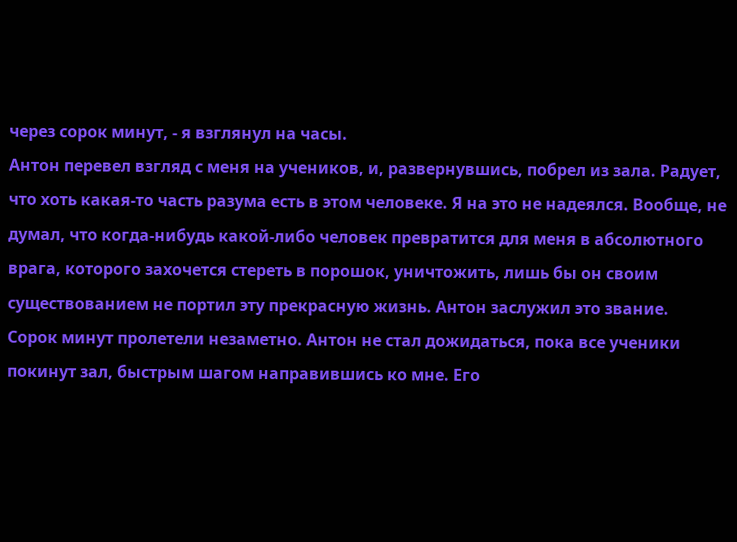через сорок минут, - я взглянул на часы.
Антон перевел взгляд с меня на учеников, и, развернувшись, побрел из зала. Радует, что хоть какая-то часть разума есть в этом человеке. Я на это не надеялся. Вообще, не думал, что когда-нибудь какой-либо человек превратится для меня в абсолютного врага, которого захочется стереть в порошок, уничтожить, лишь бы он своим существованием не портил эту прекрасную жизнь. Антон заслужил это звание.
Сорок минут пролетели незаметно. Антон не стал дожидаться, пока все ученики покинут зал, быстрым шагом направившись ко мне. Его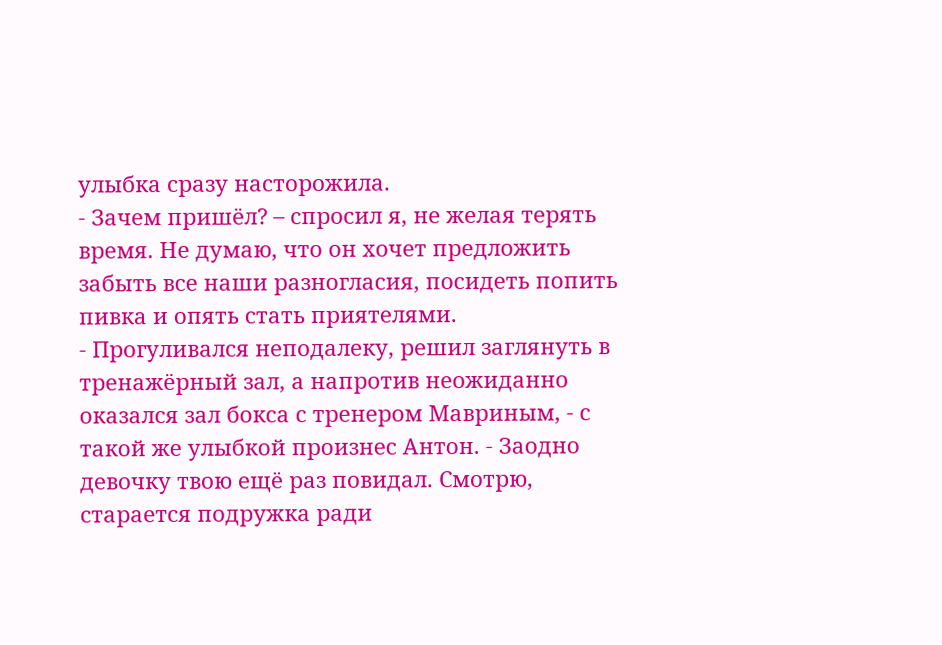улыбка сразу насторожила.
- Зачем пришёл? – спросил я, не желая терять время. Не думаю, что он хочет предложить забыть все наши разногласия, посидеть попить пивка и опять стать приятелями.
- Прогуливался неподалеку, решил заглянуть в тренажёрный зал, а напротив неожиданно оказался зал бокса с тренером Мавриным, - с такой же улыбкой произнес Антон. - Заодно девочку твою ещё раз повидал. Смотрю, старается подружка ради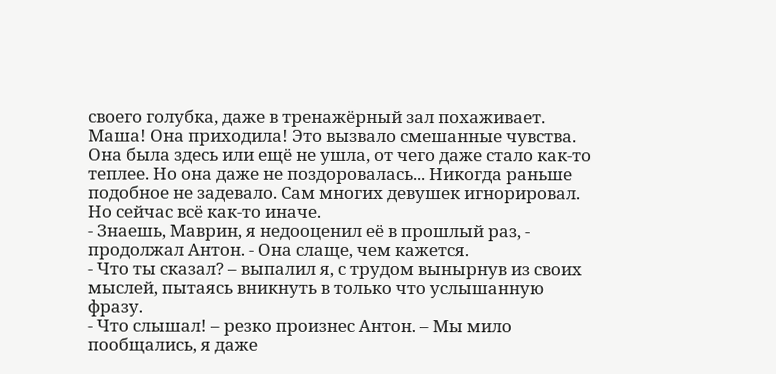своего голубка, даже в тренажёрный зал похаживает.
Маша! Она приходила! Это вызвало смешанные чувства. Она была здесь или ещё не ушла, от чего даже стало как-то теплее. Но она даже не поздоровалась... Никогда раньше подобное не задевало. Сам многих девушек игнорировал. Но сейчас всё как-то иначе.
- Знаешь, Маврин, я недооценил её в прошлый раз, - продолжал Антон. - Она слаще, чем кажется.
- Что ты сказал? – выпалил я, с трудом вынырнув из своих мыслей, пытаясь вникнуть в только что услышанную фразу.
- Что слышал! – резко произнес Антон. – Мы мило пообщались, я даже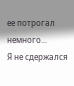ее потрогал немного...
Я не сдержался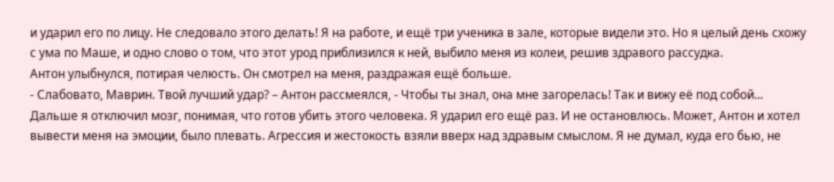и ударил его по лицу. Не следовало этого делать! Я на работе, и ещё три ученика в зале, которые видели это. Но я целый день схожу с ума по Маше, и одно слово о том, что этот урод приблизился к ней, выбило меня из колеи, решив здравого рассудка.
Антон улыбнулся, потирая челюсть. Он смотрел на меня, раздражая ещё больше.
- Слабовато, Маврин. Твой лучший удар? – Антон рассмеялся, - Чтобы ты знал, она мне загорелась! Так и вижу её под собой...
Дальше я отключил мозг, понимая, что готов убить этого человека. Я ударил его ещё раз. И не остановлюсь. Может, Антон и хотел вывести меня на эмоции, было плевать. Агрессия и жестокость взяли вверх над здравым смыслом. Я не думал, куда его бью, не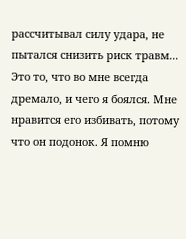рассчитывал силу удара, не пытался снизить риск травм... Это то, что во мне всегда дремало, и чего я боялся. Мне нравится его избивать, потому что он подонок. Я помню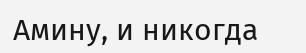Амину, и никогда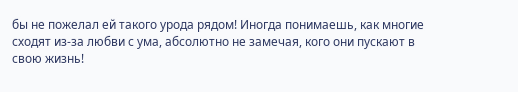бы не пожелал ей такого урода рядом! Иногда понимаешь, как многие сходят из-за любви с ума, абсолютно не замечая, кого они пускают в свою жизнь!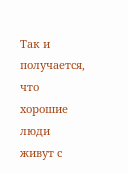Так и получается, что хорошие люди живут с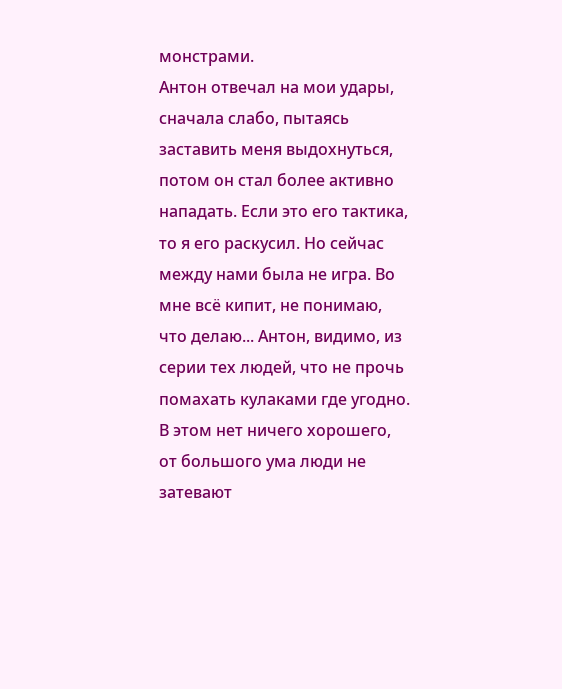монстрами.
Антон отвечал на мои удары, сначала слабо, пытаясь заставить меня выдохнуться, потом он стал более активно нападать. Если это его тактика, то я его раскусил. Но сейчас между нами была не игра. Во мне всё кипит, не понимаю, что делаю... Антон, видимо, из серии тех людей, что не прочь помахать кулаками где угодно. В этом нет ничего хорошего, от большого ума люди не затевают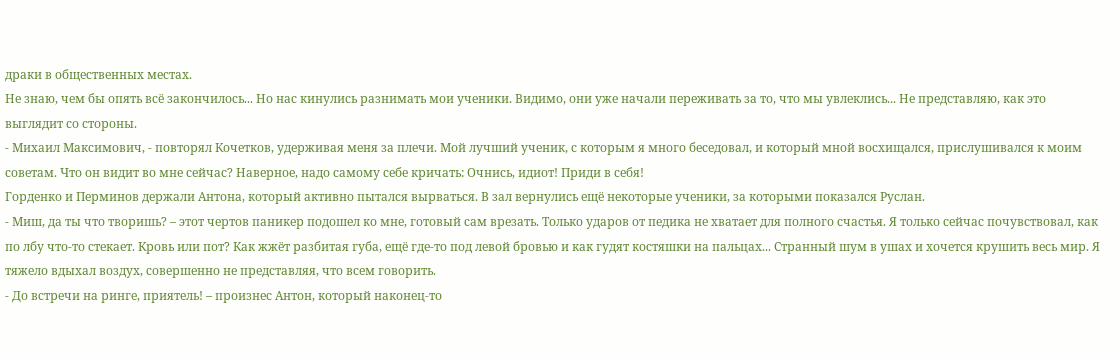драки в общественных местах.
Не знаю, чем бы опять всё закончилось... Но нас кинулись разнимать мои ученики. Видимо, они уже начали переживать за то, что мы увлеклись... Не представляю, как это выглядит со стороны.
- Михаил Максимович, - повторял Кочетков, удерживая меня за плечи. Мой лучший ученик, с которым я много беседовал, и который мной восхищался, прислушивался к моим советам. Что он видит во мне сейчас? Наверное, надо самому себе кричать: Очнись, идиот! Приди в себя!
Горденко и Перминов держали Антона, который активно пытался вырваться. В зал вернулись ещё некоторые ученики, за которыми показался Руслан.
- Миш, да ты что творишь? – этот чертов паникер подошел ко мне, готовый сам врезать. Только ударов от педика не хватает для полного счастья. Я только сейчас почувствовал, как по лбу что-то стекает. Кровь или пот? Как жжёт разбитая губа, ещё где-то под левой бровью и как гудят костяшки на пальцах... Странный шум в ушах и хочется крушить весь мир. Я тяжело вдыхал воздух, совершенно не представляя, что всем говорить.
- До встречи на ринге, приятель! – произнес Антон, который наконец-то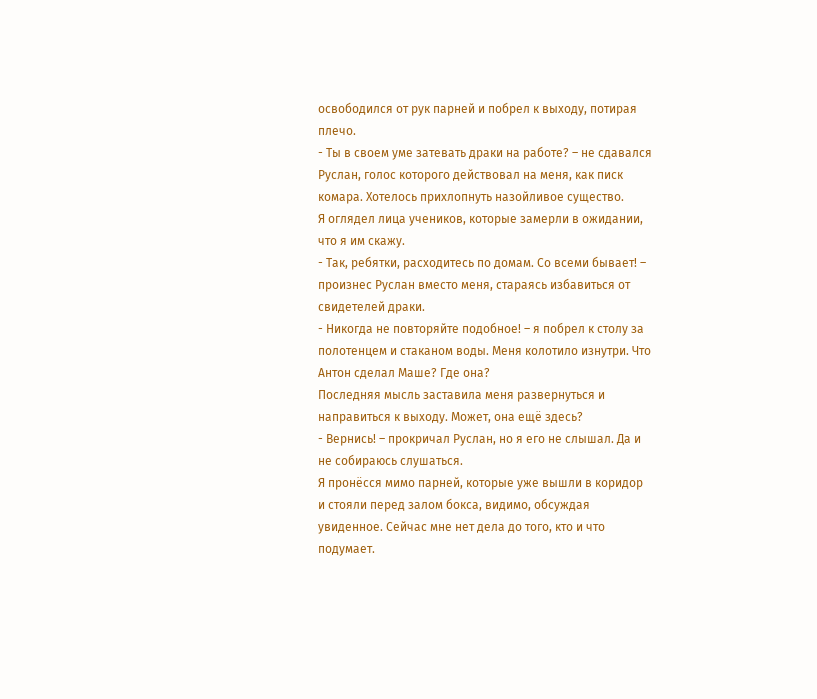освободился от рук парней и побрел к выходу, потирая плечо.
- Ты в своем уме затевать драки на работе? – не сдавался Руслан, голос которого действовал на меня, как писк комара. Хотелось прихлопнуть назойливое существо.
Я оглядел лица учеников, которые замерли в ожидании, что я им скажу.
- Так, ребятки, расходитесь по домам. Со всеми бывает! – произнес Руслан вместо меня, стараясь избавиться от свидетелей драки.
- Никогда не повторяйте подобное! – я побрел к столу за полотенцем и стаканом воды. Меня колотило изнутри. Что Антон сделал Маше? Где она?
Последняя мысль заставила меня развернуться и направиться к выходу. Может, она ещё здесь?
- Вернись! – прокричал Руслан, но я его не слышал. Да и не собираюсь слушаться.
Я пронёсся мимо парней, которые уже вышли в коридор и стояли перед залом бокса, видимо, обсуждая увиденное. Сейчас мне нет дела до того, кто и что подумает.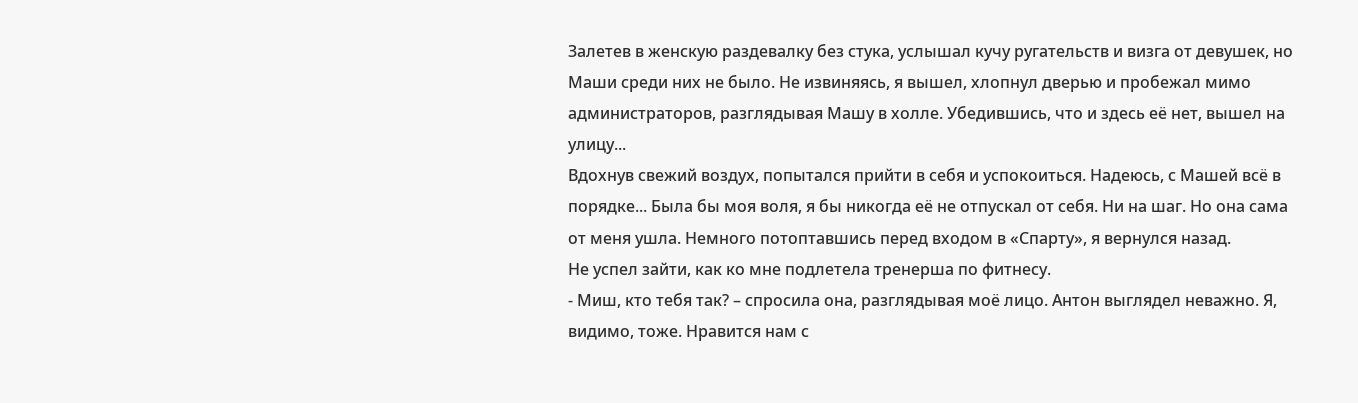Залетев в женскую раздевалку без стука, услышал кучу ругательств и визга от девушек, но Маши среди них не было. Не извиняясь, я вышел, хлопнул дверью и пробежал мимо администраторов, разглядывая Машу в холле. Убедившись, что и здесь её нет, вышел на улицу...
Вдохнув свежий воздух, попытался прийти в себя и успокоиться. Надеюсь, с Машей всё в порядке... Была бы моя воля, я бы никогда её не отпускал от себя. Ни на шаг. Но она сама от меня ушла. Немного потоптавшись перед входом в «Спарту», я вернулся назад.
Не успел зайти, как ко мне подлетела тренерша по фитнесу.
- Миш, кто тебя так? – спросила она, разглядывая моё лицо. Антон выглядел неважно. Я, видимо, тоже. Нравится нам с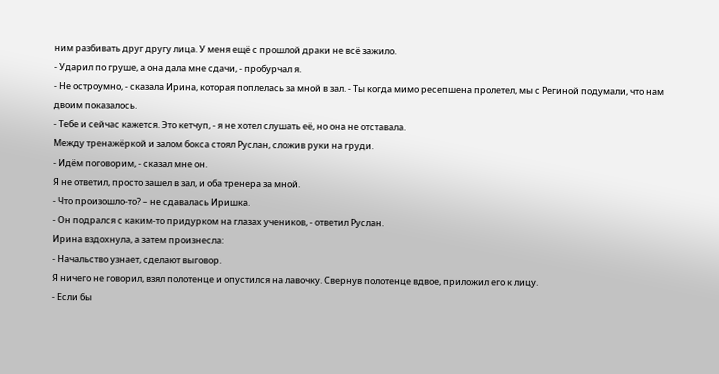ним разбивать друг другу лица. У меня ещё с прошлой драки не всё зажило.
- Ударил по груше, а она дала мне сдачи, - пробурчал я.
- Не остроумно, - сказала Ирина, которая поплелась за мной в зал. - Ты когда мимо ресепшена пролетел, мы с Региной подумали, что нам двоим показалось.
- Тебе и сейчас кажется. Это кетчуп, - я не хотел слушать её, но она не отставала.
Между тренажёркой и залом бокса стоял Руслан, сложив руки на груди.
- Идём поговорим, - сказал мне он.
Я не ответил, просто зашел в зал, и оба тренера за мной.
- Что произошло-то? – не сдавалась Иришка.
- Он подрался с каким-то придурком на глазах учеников, - ответил Руслан.
Ирина вздохнула, а затем произнесла:
- Начальство узнает, сделают выговор.
Я ничего не говорил, взял полотенце и опустился на лавочку. Свернув полотенце вдвое, приложил его к лицу.
- Если бы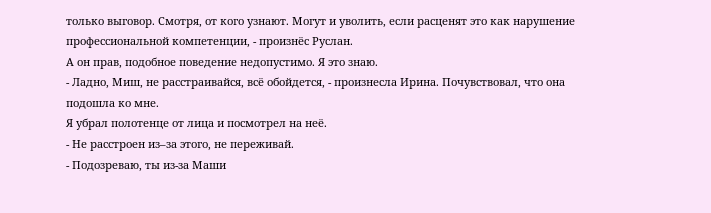только выговор. Смотря, от кого узнают. Могут и уволить, если расценят это как нарушение профессиональной компетенции, - произнёс Руслан.
А он прав, подобное поведение недопустимо. Я это знаю.
- Ладно, Миш, не расстраивайся, всё обойдется, - произнесла Ирина. Почувствовал, что она подошла ко мне.
Я убрал полотенце от лица и посмотрел на неё.
- Не расстроен из–за этого, не переживай.
- Подозреваю, ты из-за Маши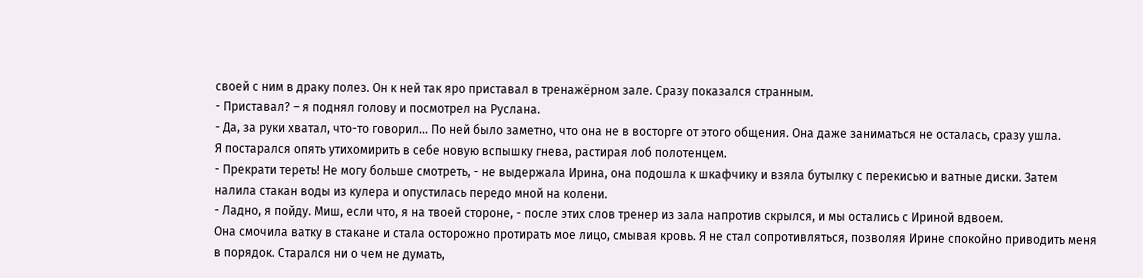своей с ним в драку полез. Он к ней так яро приставал в тренажёрном зале. Сразу показался странным.
- Приставал? – я поднял голову и посмотрел на Руслана.
- Да, за руки хватал, что-то говорил... По ней было заметно, что она не в восторге от этого общения. Она даже заниматься не осталась, сразу ушла.
Я постарался опять утихомирить в себе новую вспышку гнева, растирая лоб полотенцем.
- Прекрати тереть! Не могу больше смотреть, - не выдержала Ирина, она подошла к шкафчику и взяла бутылку с перекисью и ватные диски. Затем налила стакан воды из кулера и опустилась передо мной на колени.
- Ладно, я пойду. Миш, если что, я на твоей стороне, - после этих слов тренер из зала напротив скрылся, и мы остались с Ириной вдвоем.
Она смочила ватку в стакане и стала осторожно протирать мое лицо, смывая кровь. Я не стал сопротивляться, позволяя Ирине спокойно приводить меня в порядок. Старался ни о чем не думать,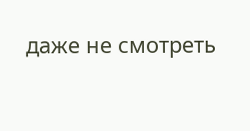даже не смотреть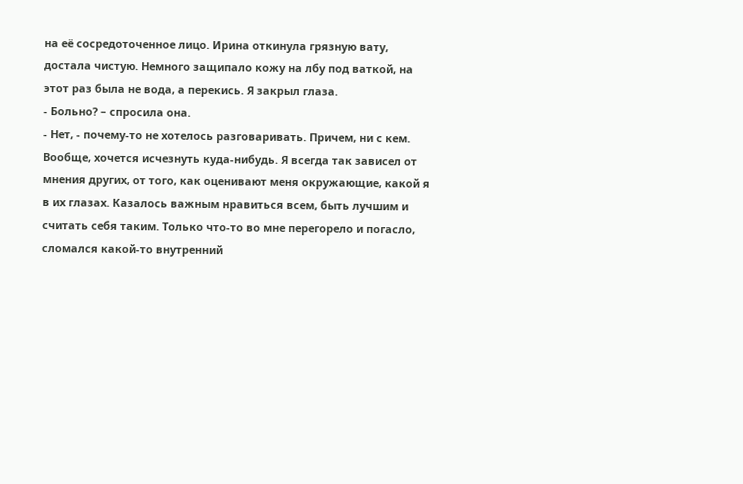на её сосредоточенное лицо. Ирина откинула грязную вату, достала чистую. Немного защипало кожу на лбу под ваткой, на этот раз была не вода, а перекись. Я закрыл глаза.
- Больно? – спросила она.
- Нет, - почему-то не хотелось разговаривать. Причем, ни с кем. Вообще, хочется исчезнуть куда-нибудь. Я всегда так зависел от мнения других, от того, как оценивают меня окружающие, какой я в их глазах. Казалось важным нравиться всем, быть лучшим и считать себя таким. Только что-то во мне перегорело и погасло, сломался какой-то внутренний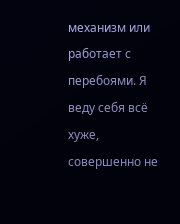механизм или работает с перебоями. Я веду себя всё хуже, совершенно не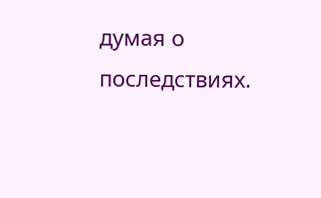думая о последствиях.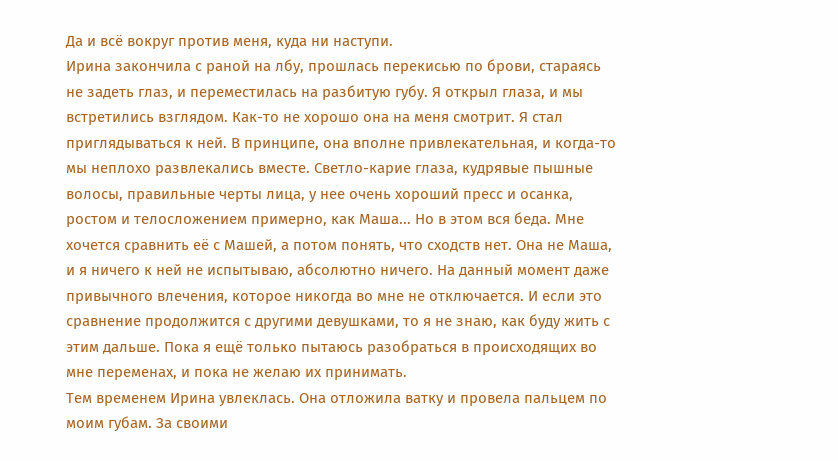Да и всё вокруг против меня, куда ни наступи.
Ирина закончила с раной на лбу, прошлась перекисью по брови, стараясь не задеть глаз, и переместилась на разбитую губу. Я открыл глаза, и мы встретились взглядом. Как-то не хорошо она на меня смотрит. Я стал приглядываться к ней. В принципе, она вполне привлекательная, и когда-то мы неплохо развлекались вместе. Светло-карие глаза, кудрявые пышные волосы, правильные черты лица, у нее очень хороший пресс и осанка, ростом и телосложением примерно, как Маша... Но в этом вся беда. Мне хочется сравнить её с Машей, а потом понять, что сходств нет. Она не Маша, и я ничего к ней не испытываю, абсолютно ничего. На данный момент даже привычного влечения, которое никогда во мне не отключается. И если это сравнение продолжится с другими девушками, то я не знаю, как буду жить с этим дальше. Пока я ещё только пытаюсь разобраться в происходящих во мне переменах, и пока не желаю их принимать.
Тем временем Ирина увлеклась. Она отложила ватку и провела пальцем по моим губам. За своими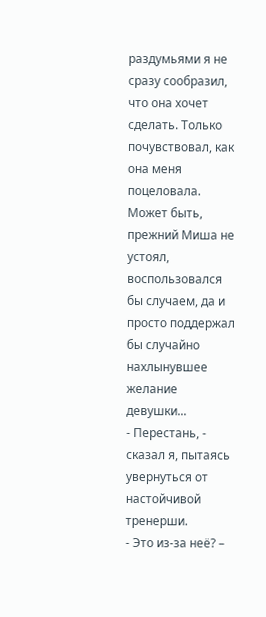раздумьями я не сразу сообразил, что она хочет сделать. Только почувствовал, как она меня поцеловала. Может быть, прежний Миша не устоял, воспользовался бы случаем, да и просто поддержал бы случайно нахлынувшее желание девушки...
- Перестань, - сказал я, пытаясь увернуться от настойчивой тренерши.
- Это из-за неё? –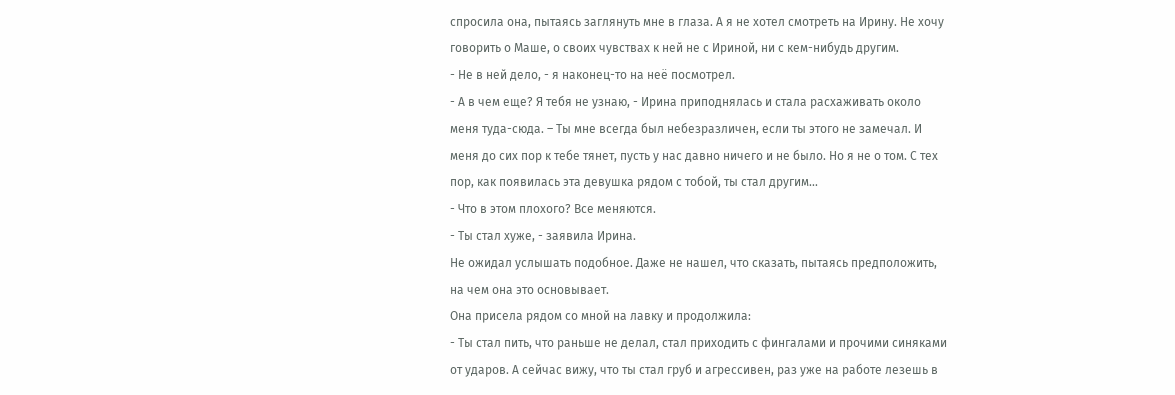спросила она, пытаясь заглянуть мне в глаза. А я не хотел смотреть на Ирину. Не хочу говорить о Маше, о своих чувствах к ней не с Ириной, ни с кем-нибудь другим.
- Не в ней дело, - я наконец-то на неё посмотрел.
- А в чем еще? Я тебя не узнаю, - Ирина приподнялась и стала расхаживать около меня туда-сюда. – Ты мне всегда был небезразличен, если ты этого не замечал. И меня до сих пор к тебе тянет, пусть у нас давно ничего и не было. Но я не о том. С тех пор, как появилась эта девушка рядом с тобой, ты стал другим...
- Что в этом плохого? Все меняются.
- Ты стал хуже, - заявила Ирина.
Не ожидал услышать подобное. Даже не нашел, что сказать, пытаясь предположить, на чем она это основывает.
Она присела рядом со мной на лавку и продолжила:
- Ты стал пить, что раньше не делал, стал приходить с фингалами и прочими синяками от ударов. А сейчас вижу, что ты стал груб и агрессивен, раз уже на работе лезешь в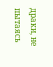драки, не пытаясь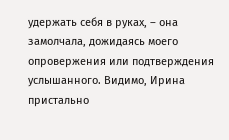удержать себя в руках, – она замолчала, дожидаясь моего опровержения или подтверждения услышанного. Видимо, Ирина пристально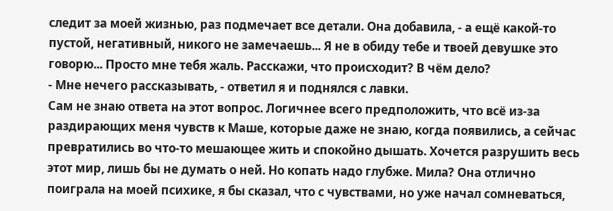следит за моей жизнью, раз подмечает все детали. Она добавила, - а ещё какой-то пустой, негативный, никого не замечаешь... Я не в обиду тебе и твоей девушке это говорю... Просто мне тебя жаль. Расскажи, что происходит? В чём дело?
- Мне нечего рассказывать, - ответил я и поднялся с лавки.
Сам не знаю ответа на этот вопрос. Логичнее всего предположить, что всё из-за раздирающих меня чувств к Маше, которые даже не знаю, когда появились, а сейчас превратились во что-то мешающее жить и спокойно дышать. Хочется разрушить весь этот мир, лишь бы не думать о ней. Но копать надо глубже. Мила? Она отлично поиграла на моей психике, я бы сказал, что с чувствами, но уже начал сомневаться,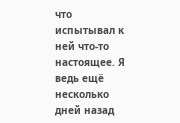что испытывал к ней что-то настоящее. Я ведь ещё несколько дней назад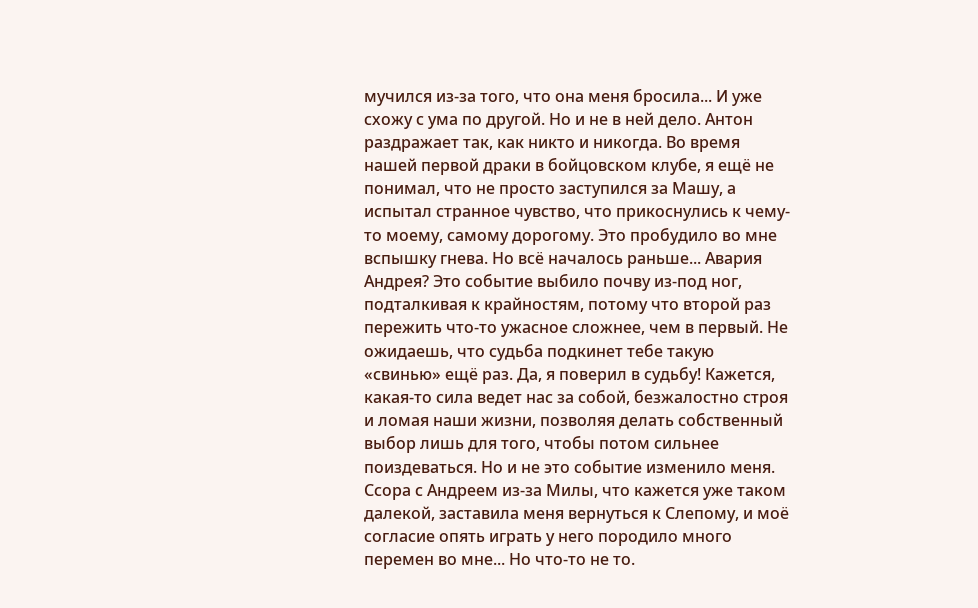мучился из-за того, что она меня бросила... И уже схожу с ума по другой. Но и не в ней дело. Антон раздражает так, как никто и никогда. Во время нашей первой драки в бойцовском клубе, я ещё не понимал, что не просто заступился за Машу, а испытал странное чувство, что прикоснулись к чему-то моему, самому дорогому. Это пробудило во мне вспышку гнева. Но всё началось раньше... Авария Андрея? Это событие выбило почву из-под ног, подталкивая к крайностям, потому что второй раз пережить что-то ужасное сложнее, чем в первый. Не ожидаешь, что судьба подкинет тебе такую «свинью» ещё раз. Да, я поверил в судьбу! Кажется, какая-то сила ведет нас за собой, безжалостно строя и ломая наши жизни, позволяя делать собственный выбор лишь для того, чтобы потом сильнее поиздеваться. Но и не это событие изменило меня. Ссора с Андреем из-за Милы, что кажется уже таком далекой, заставила меня вернуться к Слепому, и моё согласие опять играть у него породило много перемен во мне... Но что-то не то.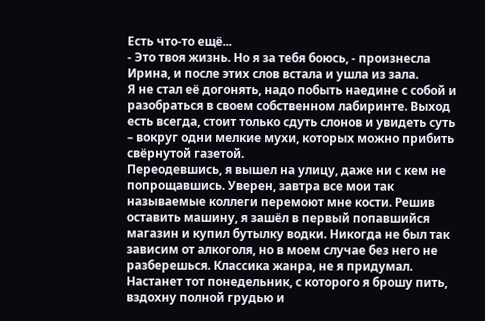Есть что-то ещё...
- Это твоя жизнь. Но я за тебя боюсь, - произнесла Ирина, и после этих слов встала и ушла из зала.
Я не стал её догонять, надо побыть наедине с собой и разобраться в своем собственном лабиринте. Выход есть всегда, стоит только сдуть слонов и увидеть суть – вокруг одни мелкие мухи, которых можно прибить свёрнутой газетой.
Переодевшись, я вышел на улицу, даже ни с кем не попрощавшись. Уверен, завтра все мои так называемые коллеги перемоют мне кости. Решив оставить машину, я зашёл в первый попавшийся магазин и купил бутылку водки. Никогда не был так зависим от алкоголя, но в моем случае без него не разберешься. Классика жанра, не я придумал. Настанет тот понедельник, с которого я брошу пить, вздохну полной грудью и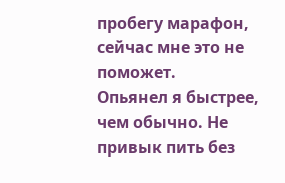пробегу марафон, сейчас мне это не поможет.
Опьянел я быстрее, чем обычно. Не привык пить без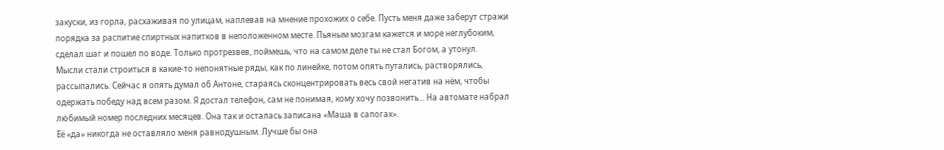закуски, из горла, расхаживая по улицам, наплевав на мнение прохожих о себе. Пусть меня даже заберут стражи порядка за распитие спиртных напитков в неположенном месте. Пьяным мозгам кажется и море неглубоким, сделал шаг и пошел по воде. Только протрезвев, поймешь, что на самом деле ты не стал Богом, а утонул.
Мысли стали строиться в какие-то непонятные ряды, как по линейке, потом опять путались, растворялись, рассыпались. Сейчас я опять думал об Антоне, стараясь сконцентрировать весь свой негатив на нём, чтобы одержать победу над всем разом. Я достал телефон, сам не понимая, кому хочу позвонить... На автомате набрал любимый номер последних месяцев. Она так и осталась записана «Маша в сапогах».
Её «да» никогда не оставляло меня равнодушным. Лучше бы она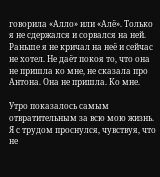говорила «Алло» или «Алё». Только я не сдержался и сорвался на ней. Раньше я не кричал на неё и сейчас не хотел. Не даёт покоя то, что она не пришла ко мне, не сказала про Антона. Она не пришла. Ко мне.

Утро показалось самым отвратительным за всю мою жизнь. Я с трудом проснулся, чувствуя, что не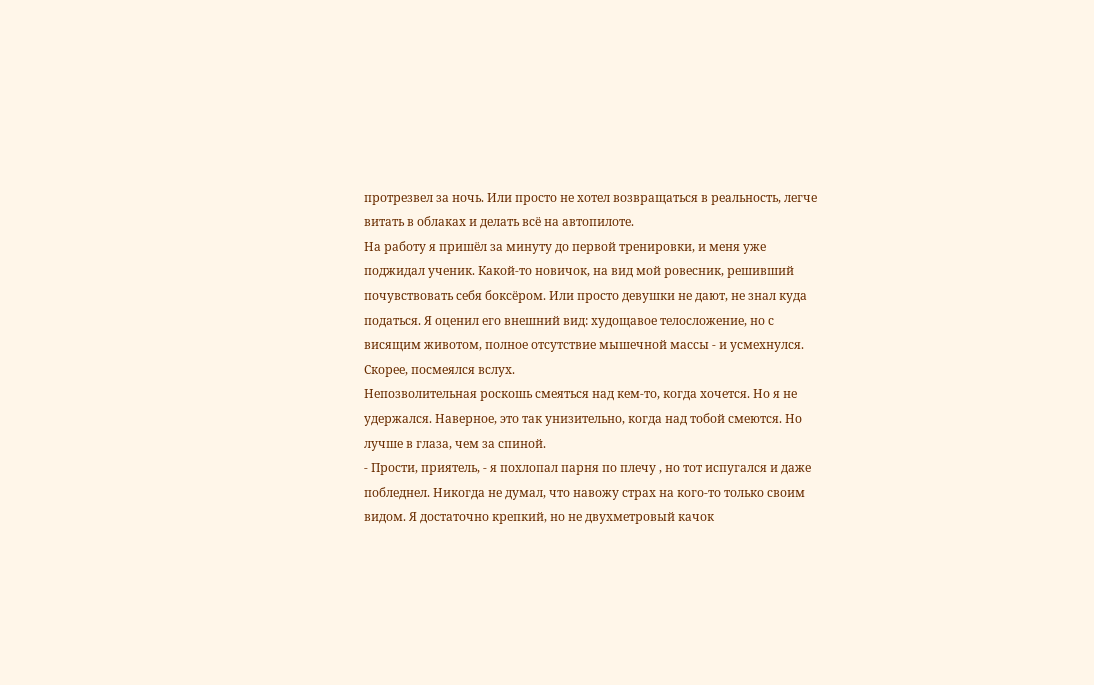протрезвел за ночь. Или просто не хотел возвращаться в реальность, легче витать в облаках и делать всё на автопилоте.
На работу я пришёл за минуту до первой тренировки, и меня уже поджидал ученик. Какой-то новичок, на вид мой ровесник, решивший почувствовать себя боксёром. Или просто девушки не дают, не знал куда податься. Я оценил его внешний вид: худощавое телосложение, но с висящим животом, полное отсутствие мышечной массы - и усмехнулся. Скорее, посмеялся вслух.
Непозволительная роскошь смеяться над кем-то, когда хочется. Но я не удержался. Наверное, это так унизительно, когда над тобой смеются. Но лучше в глаза, чем за спиной.
- Прости, приятель, - я похлопал парня по плечу , но тот испугался и даже побледнел. Никогда не думал, что навожу страх на кого-то только своим видом. Я достаточно крепкий, но не двухметровый качок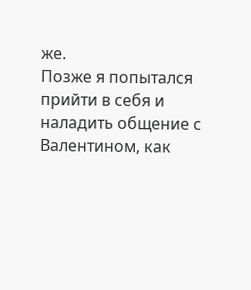же.
Позже я попытался прийти в себя и наладить общение с Валентином, как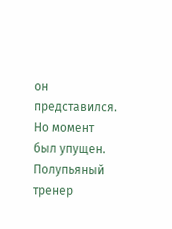он представился. Но момент был упущен. Полупьяный тренер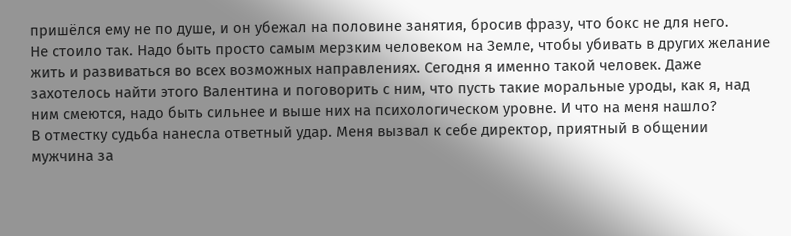пришёлся ему не по душе, и он убежал на половине занятия, бросив фразу, что бокс не для него.
Не стоило так. Надо быть просто самым мерзким человеком на Земле, чтобы убивать в других желание жить и развиваться во всех возможных направлениях. Сегодня я именно такой человек. Даже захотелось найти этого Валентина и поговорить с ним, что пусть такие моральные уроды, как я, над ним смеются, надо быть сильнее и выше них на психологическом уровне. И что на меня нашло?
В отместку судьба нанесла ответный удар. Меня вызвал к себе директор, приятный в общении мужчина за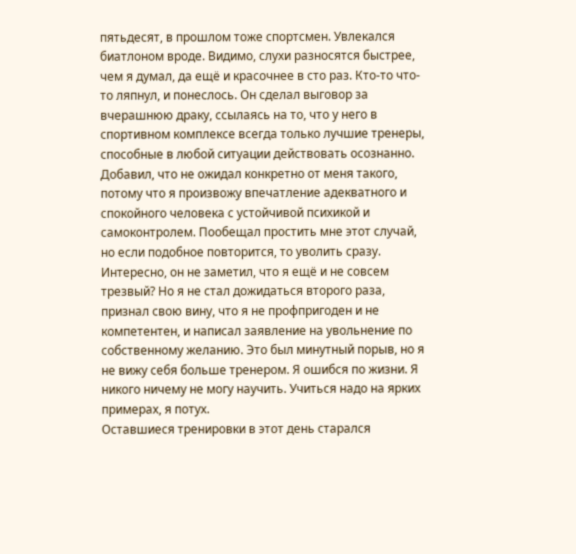пятьдесят, в прошлом тоже спортсмен. Увлекался биатлоном вроде. Видимо, слухи разносятся быстрее, чем я думал, да ещё и красочнее в сто раз. Кто-то что-то ляпнул, и понеслось. Он сделал выговор за вчерашнюю драку, ссылаясь на то, что у него в спортивном комплексе всегда только лучшие тренеры, способные в любой ситуации действовать осознанно. Добавил, что не ожидал конкретно от меня такого, потому что я произвожу впечатление адекватного и спокойного человека с устойчивой психикой и самоконтролем. Пообещал простить мне этот случай, но если подобное повторится, то уволить сразу. Интересно, он не заметил, что я ещё и не совсем трезвый? Но я не стал дожидаться второго раза, признал свою вину, что я не профпригоден и не компетентен, и написал заявление на увольнение по собственному желанию. Это был минутный порыв, но я не вижу себя больше тренером. Я ошибся по жизни. Я никого ничему не могу научить. Учиться надо на ярких примерах, я потух.
Оставшиеся тренировки в этот день старался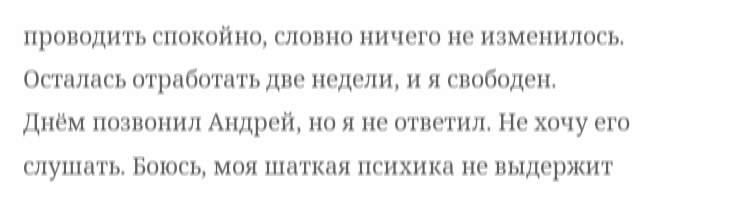проводить спокойно, словно ничего не изменилось. Осталась отработать две недели, и я свободен.
Днём позвонил Андрей, но я не ответил. Не хочу его слушать. Боюсь, моя шаткая психика не выдержит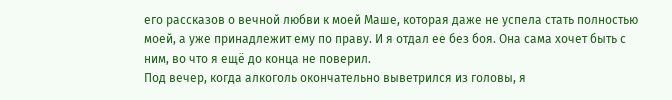его рассказов о вечной любви к моей Маше, которая даже не успела стать полностью моей, а уже принадлежит ему по праву. И я отдал ее без боя. Она сама хочет быть с ним, во что я ещё до конца не поверил.
Под вечер, когда алкоголь окончательно выветрился из головы, я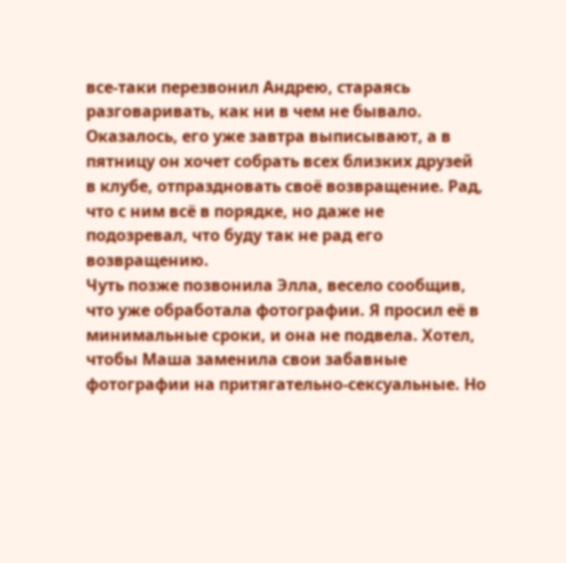все-таки перезвонил Андрею, стараясь разговаривать, как ни в чем не бывало. Оказалось, его уже завтра выписывают, а в пятницу он хочет собрать всех близких друзей в клубе, отпраздновать своё возвращение. Рад, что с ним всё в порядке, но даже не подозревал, что буду так не рад его возвращению.
Чуть позже позвонила Элла, весело сообщив, что уже обработала фотографии. Я просил её в минимальные сроки, и она не подвела. Хотел, чтобы Маша заменила свои забавные фотографии на притягательно-сексуальные. Но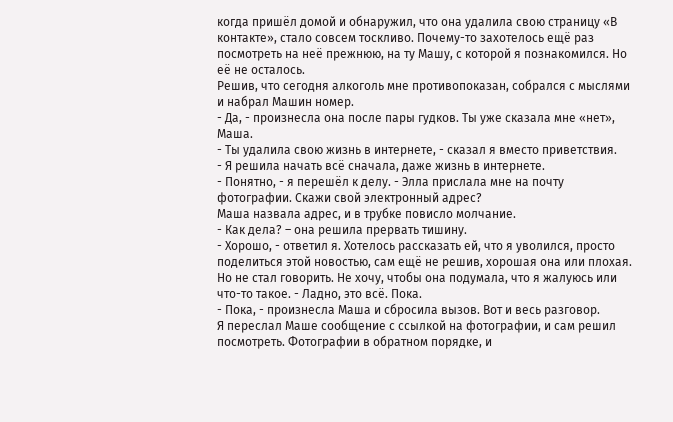когда пришёл домой и обнаружил, что она удалила свою страницу «В контакте», стало совсем тоскливо. Почему-то захотелось ещё раз посмотреть на неё прежнюю, на ту Машу, с которой я познакомился. Но её не осталось.
Решив, что сегодня алкоголь мне противопоказан, собрался с мыслями и набрал Машин номер.
- Да, - произнесла она после пары гудков. Ты уже сказала мне «нет», Маша.
- Ты удалила свою жизнь в интернете, - сказал я вместо приветствия.
- Я решила начать всё сначала, даже жизнь в интернете.
- Понятно, - я перешёл к делу. - Элла прислала мне на почту фотографии. Скажи свой электронный адрес?
Маша назвала адрес, и в трубке повисло молчание.
- Как дела? – она решила прервать тишину.
- Хорошо, - ответил я. Хотелось рассказать ей, что я уволился, просто поделиться этой новостью, сам ещё не решив, хорошая она или плохая. Но не стал говорить. Не хочу, чтобы она подумала, что я жалуюсь или что-то такое. - Ладно, это всё. Пока.
- Пока, - произнесла Маша и сбросила вызов. Вот и весь разговор.
Я переслал Маше сообщение с ссылкой на фотографии, и сам решил посмотреть. Фотографии в обратном порядке, и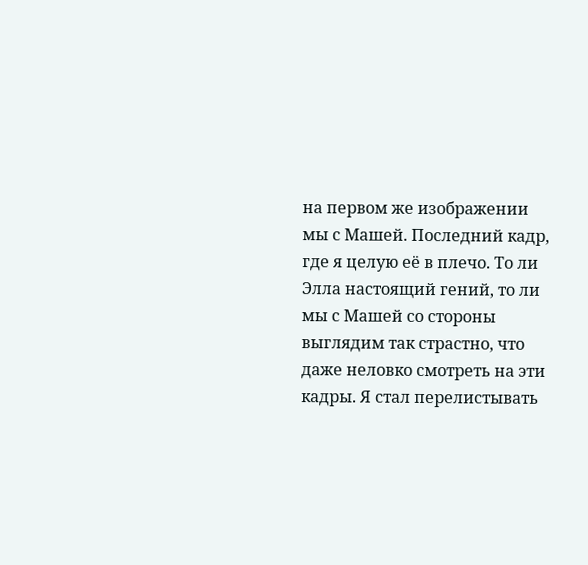на первом же изображении мы с Машей. Последний кадр, где я целую её в плечо. То ли Элла настоящий гений, то ли мы с Машей со стороны выглядим так страстно, что даже неловко смотреть на эти кадры. Я стал перелистывать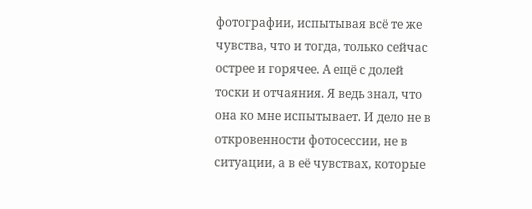фотографии, испытывая всё те же чувства, что и тогда, только сейчас острее и горячее. А ещё с долей тоски и отчаяния. Я ведь знал, что она ко мне испытывает. И дело не в откровенности фотосессии, не в ситуации, а в её чувствах, которые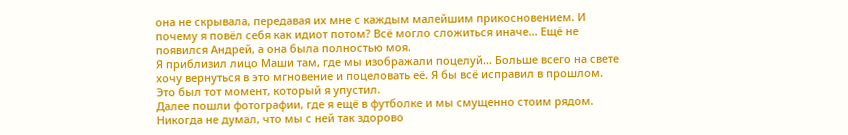она не скрывала, передавая их мне с каждым малейшим прикосновением. И почему я повёл себя как идиот потом? Всё могло сложиться иначе... Ещё не появился Андрей, а она была полностью моя.
Я приблизил лицо Маши там, где мы изображали поцелуй... Больше всего на свете хочу вернуться в это мгновение и поцеловать её. Я бы всё исправил в прошлом. Это был тот момент, который я упустил.
Далее пошли фотографии, где я ещё в футболке и мы смущенно стоим рядом. Никогда не думал, что мы с ней так здорово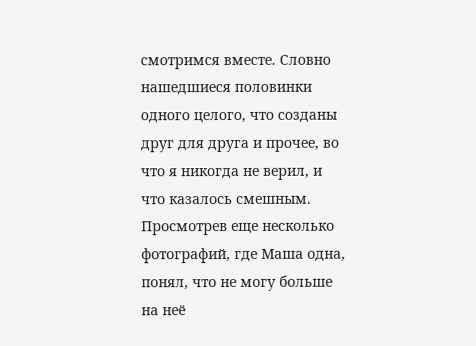смотримся вместе. Словно нашедшиеся половинки одного целого, что созданы друг для друга и прочее, во что я никогда не верил, и что казалось смешным.
Просмотрев еще несколько фотографий, где Маша одна, понял, что не могу больше на неё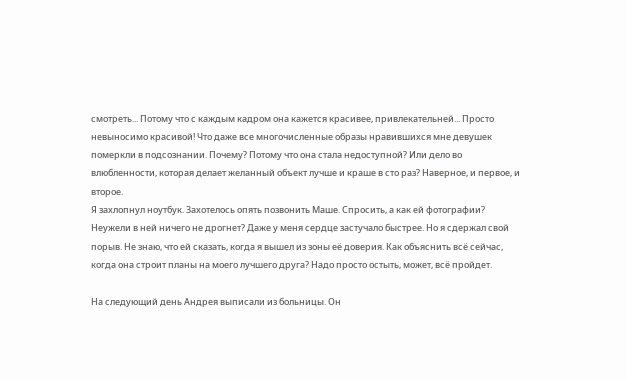смотреть... Потому что с каждым кадром она кажется красивее, привлекательней... Просто невыносимо красивой! Что даже все многочисленные образы нравившихся мне девушек померкли в подсознании. Почему? Потому что она стала недоступной? Или дело во влюбленности, которая делает желанный объект лучше и краше в сто раз? Наверное, и первое, и второе.
Я захлопнул ноутбук. Захотелось опять позвонить Маше. Спросить, а как ей фотографии? Неужели в ней ничего не дрогнет? Даже у меня сердце застучало быстрее. Но я сдержал свой порыв. Не знаю, что ей сказать, когда я вышел из зоны её доверия. Как объяснить всё сейчас, когда она строит планы на моего лучшего друга? Надо просто остыть, может, всё пройдет.

На следующий день Андрея выписали из больницы. Он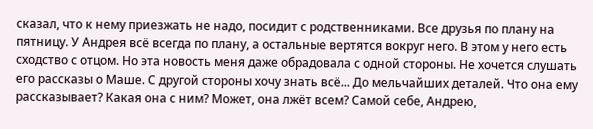сказал, что к нему приезжать не надо, посидит с родственниками. Все друзья по плану на пятницу. У Андрея всё всегда по плану, а остальные вертятся вокруг него. В этом у него есть сходство с отцом. Но эта новость меня даже обрадовала с одной стороны. Не хочется слушать его рассказы о Маше. С другой стороны хочу знать всё... До мельчайших деталей. Что она ему рассказывает? Какая она с ним? Может, она лжёт всем? Самой себе, Андрею,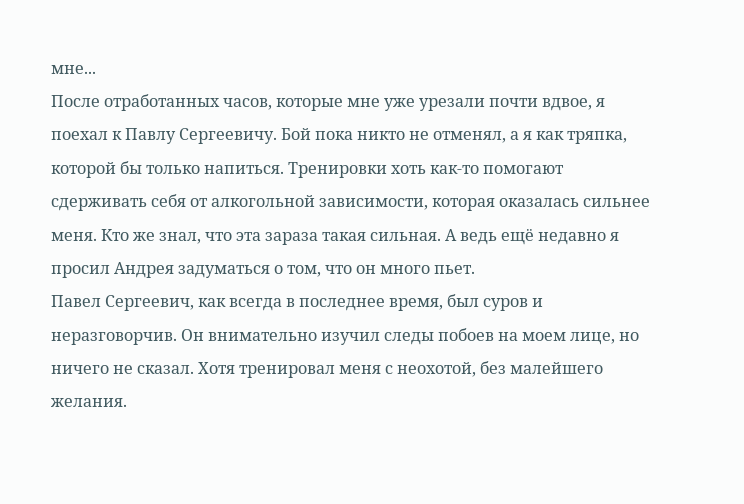мне...
После отработанных часов, которые мне уже урезали почти вдвое, я поехал к Павлу Сергеевичу. Бой пока никто не отменял, а я как тряпка, которой бы только напиться. Тренировки хоть как-то помогают сдерживать себя от алкогольной зависимости, которая оказалась сильнее меня. Кто же знал, что эта зараза такая сильная. А ведь ещё недавно я просил Андрея задуматься о том, что он много пьет.
Павел Сергеевич, как всегда в последнее время, был суров и неразговорчив. Он внимательно изучил следы побоев на моем лице, но ничего не сказал. Хотя тренировал меня с неохотой, без малейшего желания.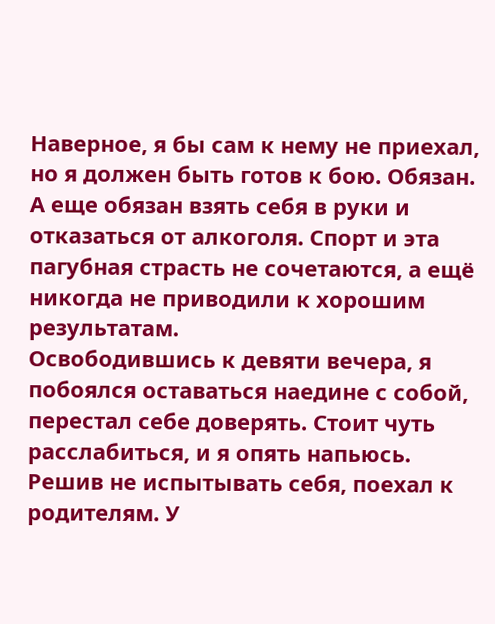Наверное, я бы сам к нему не приехал, но я должен быть готов к бою. Обязан. А еще обязан взять себя в руки и отказаться от алкоголя. Спорт и эта пагубная страсть не сочетаются, а ещё никогда не приводили к хорошим результатам.
Освободившись к девяти вечера, я побоялся оставаться наедине с собой, перестал себе доверять. Стоит чуть расслабиться, и я опять напьюсь. Решив не испытывать себя, поехал к родителям. У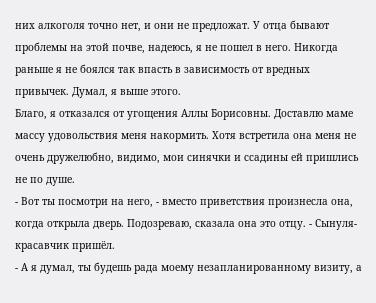них алкоголя точно нет, и они не предложат. У отца бывают проблемы на этой почве, надеюсь, я не пошел в него. Никогда раньше я не боялся так впасть в зависимость от вредных привычек. Думал, я выше этого.
Благо, я отказался от угощения Аллы Борисовны. Доставлю маме массу удовольствия меня накормить. Хотя встретила она меня не очень дружелюбно, видимо, мои синячки и ссадины ей пришлись не по душе.
- Вот ты посмотри на него, - вместо приветствия произнесла она, когда открыла дверь. Подозреваю, сказала она это отцу. - Сынуля-красавчик пришёл.
- А я думал, ты будешь рада моему незапланированному визиту, а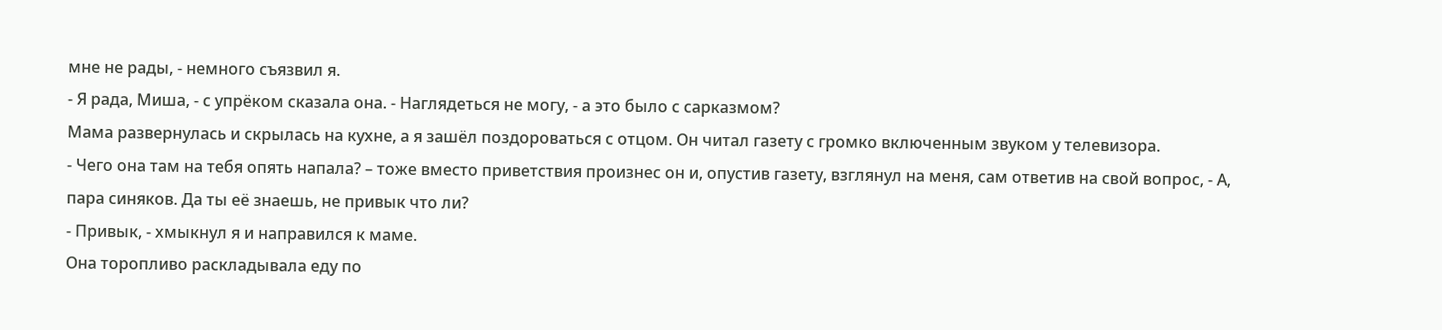мне не рады, - немного съязвил я.
- Я рада, Миша, - с упрёком сказала она. - Наглядеться не могу, - а это было с сарказмом?
Мама развернулась и скрылась на кухне, а я зашёл поздороваться с отцом. Он читал газету с громко включенным звуком у телевизора.
- Чего она там на тебя опять напала? – тоже вместо приветствия произнес он и, опустив газету, взглянул на меня, сам ответив на свой вопрос, - А, пара синяков. Да ты её знаешь, не привык что ли?
- Привык, - хмыкнул я и направился к маме.
Она торопливо раскладывала еду по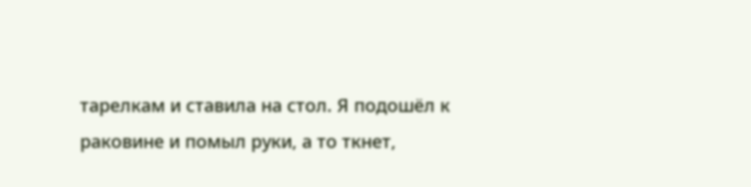тарелкам и ставила на стол. Я подошёл к раковине и помыл руки, а то ткнет,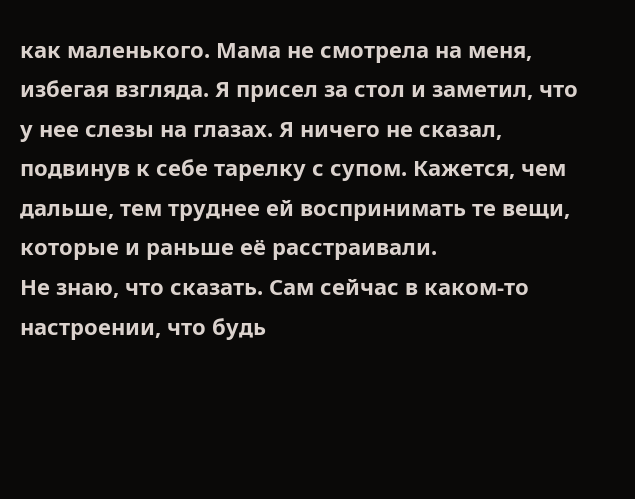как маленького. Мама не смотрела на меня, избегая взгляда. Я присел за стол и заметил, что у нее слезы на глазах. Я ничего не сказал, подвинув к себе тарелку с супом. Кажется, чем дальше, тем труднее ей воспринимать те вещи, которые и раньше её расстраивали.
Не знаю, что сказать. Сам сейчас в каком-то настроении, что будь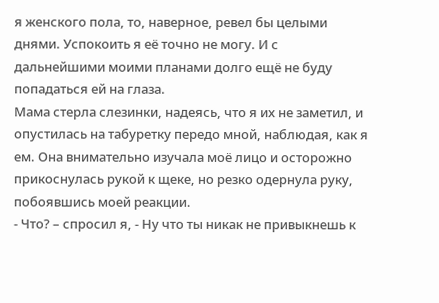я женского пола, то, наверное, ревел бы целыми днями. Успокоить я её точно не могу. И с дальнейшими моими планами долго ещё не буду попадаться ей на глаза.
Мама стерла слезинки, надеясь, что я их не заметил, и опустилась на табуретку передо мной, наблюдая, как я ем. Она внимательно изучала моё лицо и осторожно прикоснулась рукой к щеке, но резко одернула руку, побоявшись моей реакции.
- Что? – спросил я, - Ну что ты никак не привыкнешь к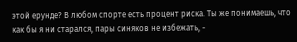этой ерунде? В любом спорте есть процент риска. Ты же понимаешь, что как бы я ни старался, пары синяков не избежать, -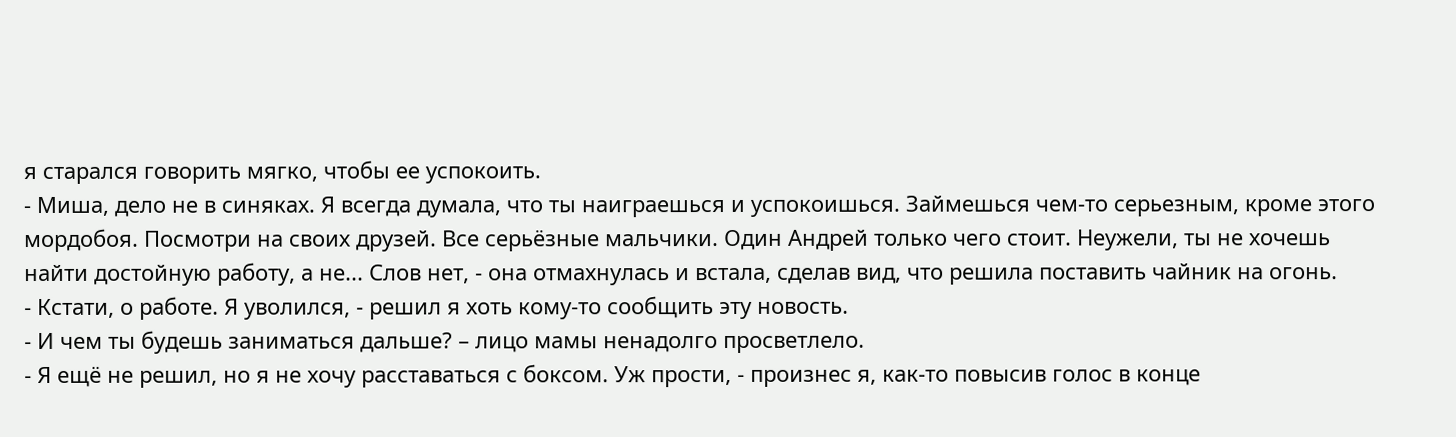я старался говорить мягко, чтобы ее успокоить.
- Миша, дело не в синяках. Я всегда думала, что ты наиграешься и успокоишься. Займешься чем-то серьезным, кроме этого мордобоя. Посмотри на своих друзей. Все серьёзные мальчики. Один Андрей только чего стоит. Неужели, ты не хочешь найти достойную работу, а не... Слов нет, - она отмахнулась и встала, сделав вид, что решила поставить чайник на огонь.
- Кстати, о работе. Я уволился, - решил я хоть кому-то сообщить эту новость.
- И чем ты будешь заниматься дальше? – лицо мамы ненадолго просветлело.
- Я ещё не решил, но я не хочу расставаться с боксом. Уж прости, - произнес я, как-то повысив голос в конце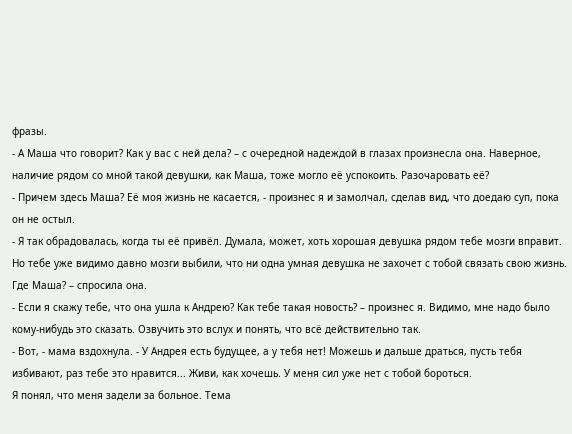фразы.
- А Маша что говорит? Как у вас с ней дела? – с очередной надеждой в глазах произнесла она. Наверное, наличие рядом со мной такой девушки, как Маша, тоже могло её успокоить. Разочаровать её?
- Причем здесь Маша? Её моя жизнь не касается, - произнес я и замолчал, сделав вид, что доедаю суп, пока он не остыл.
- Я так обрадовалась, когда ты её привёл. Думала, может, хоть хорошая девушка рядом тебе мозги вправит. Но тебе уже видимо давно мозги выбили, что ни одна умная девушка не захочет с тобой связать свою жизнь. Где Маша? – спросила она.
- Если я скажу тебе, что она ушла к Андрею? Как тебе такая новость? – произнес я. Видимо, мне надо было кому-нибудь это сказать. Озвучить это вслух и понять, что всё действительно так.
- Вот, - мама вздохнула. - У Андрея есть будущее, а у тебя нет! Можешь и дальше драться, пусть тебя избивают, раз тебе это нравится... Живи, как хочешь. У меня сил уже нет с тобой бороться.
Я понял, что меня задели за больное. Тема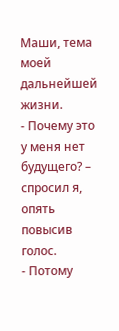Маши, тема моей дальнейшей жизни.
- Почему это у меня нет будущего? – спросил я, опять повысив голос.
- Потому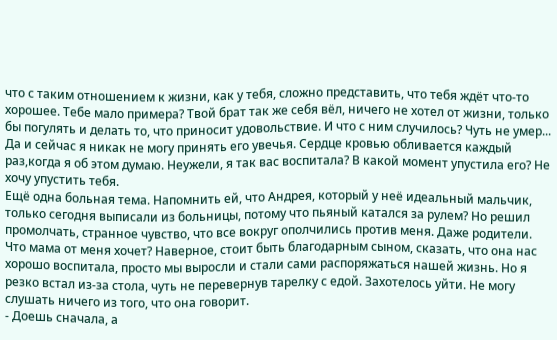что с таким отношением к жизни, как у тебя, сложно представить, что тебя ждёт что-то хорошее. Тебе мало примера? Твой брат так же себя вёл, ничего не хотел от жизни, только бы погулять и делать то, что приносит удовольствие. И что с ним случилось? Чуть не умер... Да и сейчас я никак не могу принять его увечья. Сердце кровью обливается каждый раз,когда я об этом думаю. Неужели, я так вас воспитала? В какой момент упустила его? Не хочу упустить тебя.
Ещё одна больная тема. Напомнить ей, что Андрея, который у неё идеальный мальчик, только сегодня выписали из больницы, потому что пьяный катался за рулем? Но решил промолчать, странное чувство, что все вокруг ополчились против меня. Даже родители. Что мама от меня хочет? Наверное, стоит быть благодарным сыном, сказать, что она нас хорошо воспитала, просто мы выросли и стали сами распоряжаться нашей жизнь. Но я резко встал из-за стола, чуть не перевернув тарелку с едой. Захотелось уйти. Не могу слушать ничего из того, что она говорит.
- Доешь сначала, а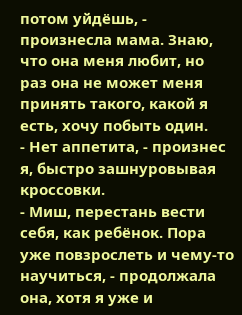потом уйдёшь, - произнесла мама. Знаю, что она меня любит, но раз она не может меня принять такого, какой я есть, хочу побыть один.
- Нет аппетита, - произнес я, быстро зашнуровывая кроссовки.
- Миш, перестань вести себя, как ребёнок. Пора уже повзрослеть и чему-то научиться, - продолжала она, хотя я уже и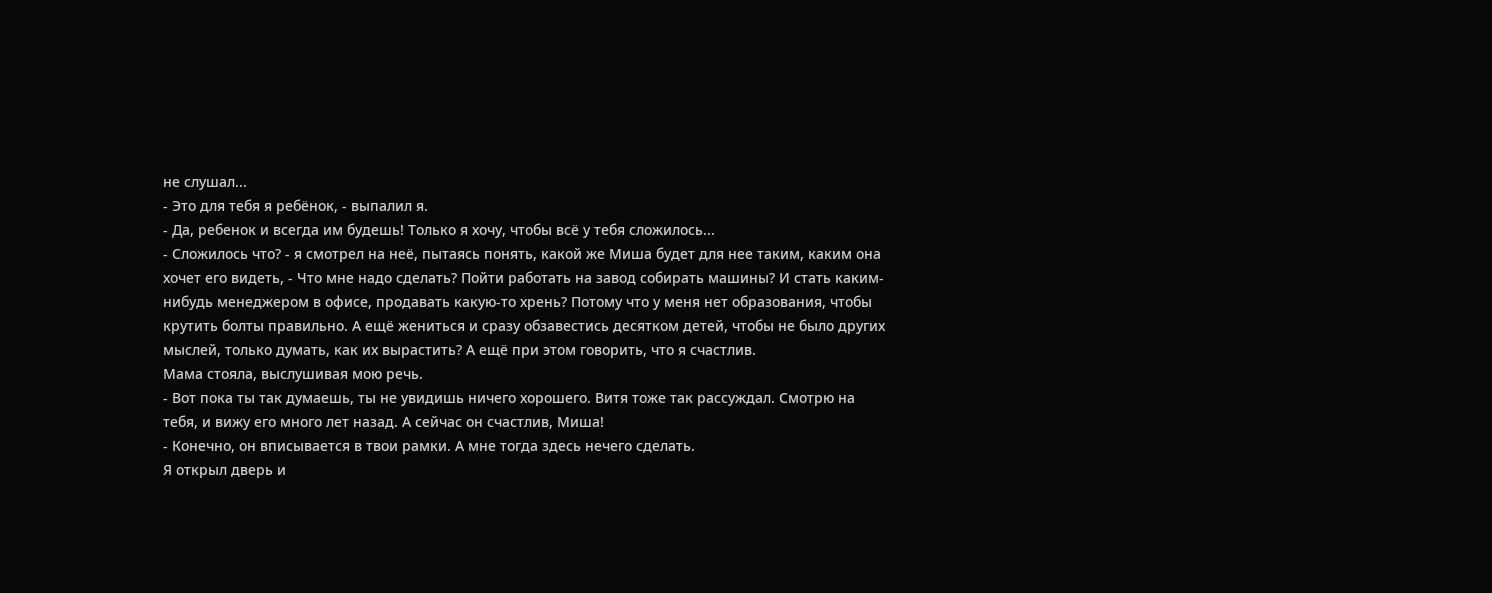не слушал...
- Это для тебя я ребёнок, - выпалил я.
- Да, ребенок и всегда им будешь! Только я хочу, чтобы всё у тебя сложилось...
- Сложилось что? - я смотрел на неё, пытаясь понять, какой же Миша будет для нее таким, каким она хочет его видеть, - Что мне надо сделать? Пойти работать на завод собирать машины? И стать каким-нибудь менеджером в офисе, продавать какую-то хрень? Потому что у меня нет образования, чтобы крутить болты правильно. А ещё жениться и сразу обзавестись десятком детей, чтобы не было других мыслей, только думать, как их вырастить? А ещё при этом говорить, что я счастлив.
Мама стояла, выслушивая мою речь.
- Вот пока ты так думаешь, ты не увидишь ничего хорошего. Витя тоже так рассуждал. Смотрю на тебя, и вижу его много лет назад. А сейчас он счастлив, Миша!
- Конечно, он вписывается в твои рамки. А мне тогда здесь нечего сделать.
Я открыл дверь и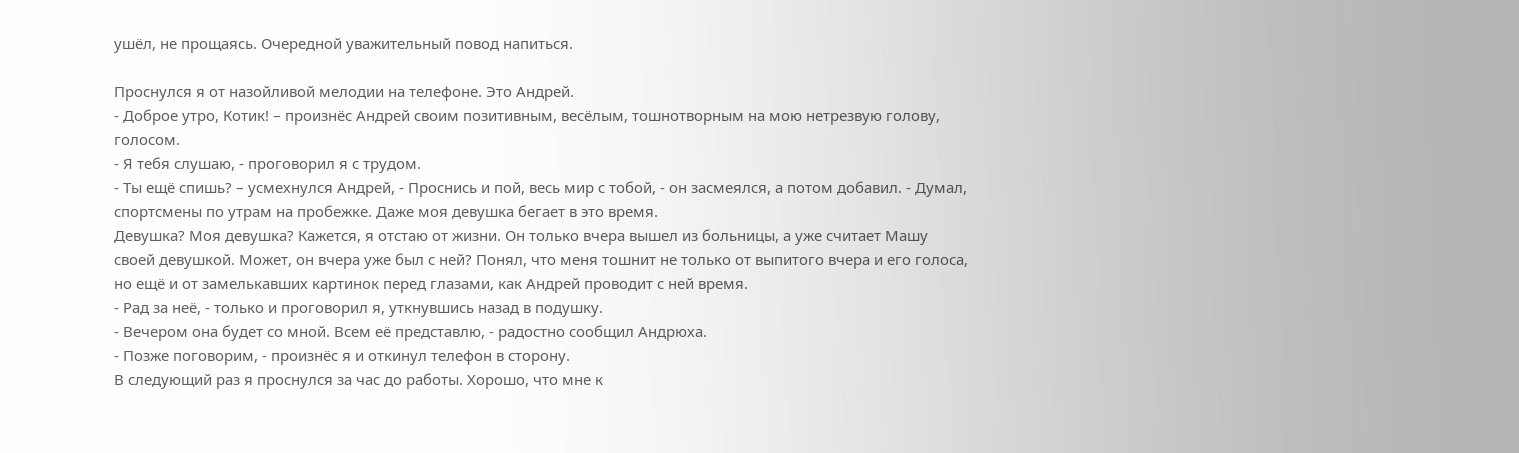ушёл, не прощаясь. Очередной уважительный повод напиться.

Проснулся я от назойливой мелодии на телефоне. Это Андрей.
- Доброе утро, Котик! – произнёс Андрей своим позитивным, весёлым, тошнотворным на мою нетрезвую голову, голосом.
- Я тебя слушаю, - проговорил я с трудом.
- Ты ещё спишь? – усмехнулся Андрей, - Проснись и пой, весь мир с тобой, - он засмеялся, а потом добавил. - Думал, спортсмены по утрам на пробежке. Даже моя девушка бегает в это время.
Девушка? Моя девушка? Кажется, я отстаю от жизни. Он только вчера вышел из больницы, а уже считает Машу своей девушкой. Может, он вчера уже был с ней? Понял, что меня тошнит не только от выпитого вчера и его голоса, но ещё и от замелькавших картинок перед глазами, как Андрей проводит с ней время.
- Рад за неё, - только и проговорил я, уткнувшись назад в подушку.
- Вечером она будет со мной. Всем её представлю, - радостно сообщил Андрюха.
- Позже поговорим, - произнёс я и откинул телефон в сторону.
В следующий раз я проснулся за час до работы. Хорошо, что мне к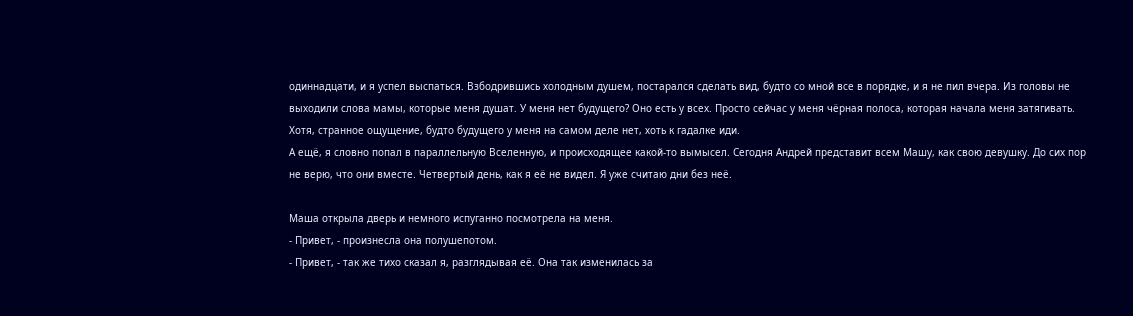одиннадцати, и я успел выспаться. Взбодрившись холодным душем, постарался сделать вид, будто со мной все в порядке, и я не пил вчера. Из головы не выходили слова мамы, которые меня душат. У меня нет будущего? Оно есть у всех. Просто сейчас у меня чёрная полоса, которая начала меня затягивать. Хотя, странное ощущение, будто будущего у меня на самом деле нет, хоть к гадалке иди.
А ещё, я словно попал в параллельную Вселенную, и происходящее какой-то вымысел. Сегодня Андрей представит всем Машу, как свою девушку. До сих пор не верю, что они вместе. Четвертый день, как я её не видел. Я уже считаю дни без неё.

Маша открыла дверь и немного испуганно посмотрела на меня.
- Привет, - произнесла она полушепотом.
- Привет, - так же тихо сказал я, разглядывая её. Она так изменилась за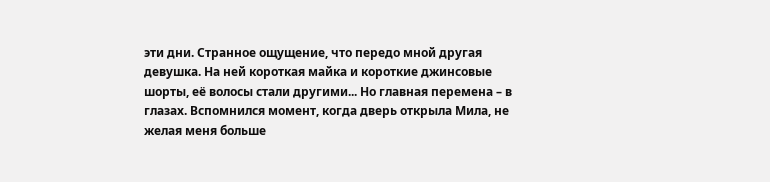эти дни. Странное ощущение, что передо мной другая девушка. На ней короткая майка и короткие джинсовые шорты, её волосы стали другими... Но главная перемена – в глазах. Вспомнился момент, когда дверь открыла Мила, не желая меня больше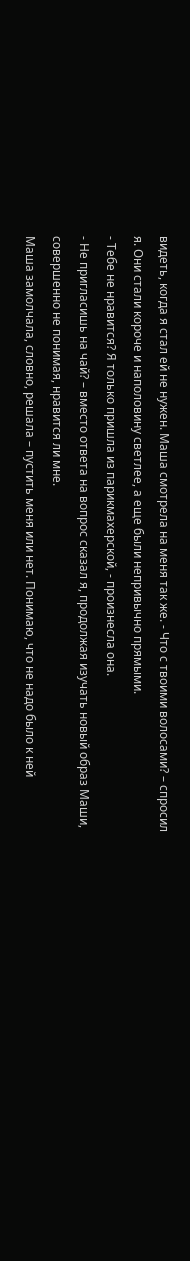видеть, когда я стал ей не нужен. Маша смотрела на меня так же. - Что с твоими волосами? – спросил я. Они стали короче и наполовину светлее, а еще были непривычно прямыми.
- Тебе не нравится? Я только пришла из парикмахерской, - произнесла она.
- Не пригласишь на чай? – вместо ответа на вопрос сказал я, продолжая изучать новый образ Маши, совершенно не понимая, нравится ли мне.
Маша замолчала, словно, решала – пустить меня или нет. Понимаю, что не надо было к ней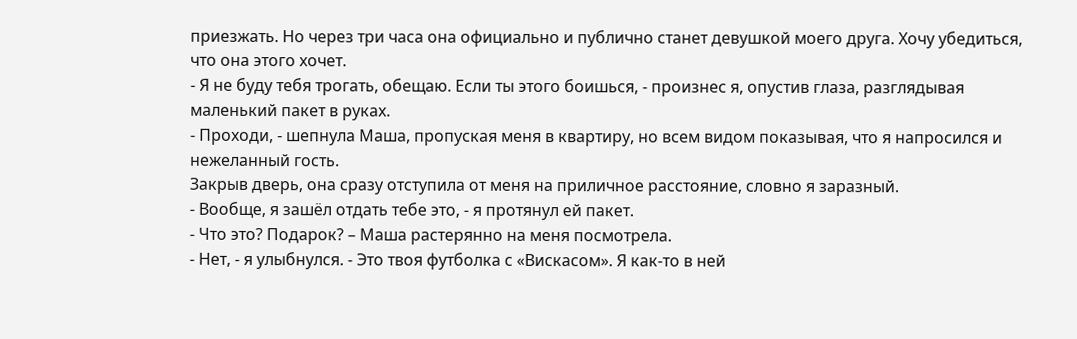приезжать. Но через три часа она официально и публично станет девушкой моего друга. Хочу убедиться, что она этого хочет.
- Я не буду тебя трогать, обещаю. Если ты этого боишься, - произнес я, опустив глаза, разглядывая маленький пакет в руках.
- Проходи, - шепнула Маша, пропуская меня в квартиру, но всем видом показывая, что я напросился и нежеланный гость.
Закрыв дверь, она сразу отступила от меня на приличное расстояние, словно я заразный.
- Вообще, я зашёл отдать тебе это, - я протянул ей пакет.
- Что это? Подарок? – Маша растерянно на меня посмотрела.
- Нет, - я улыбнулся. - Это твоя футболка с «Вискасом». Я как-то в ней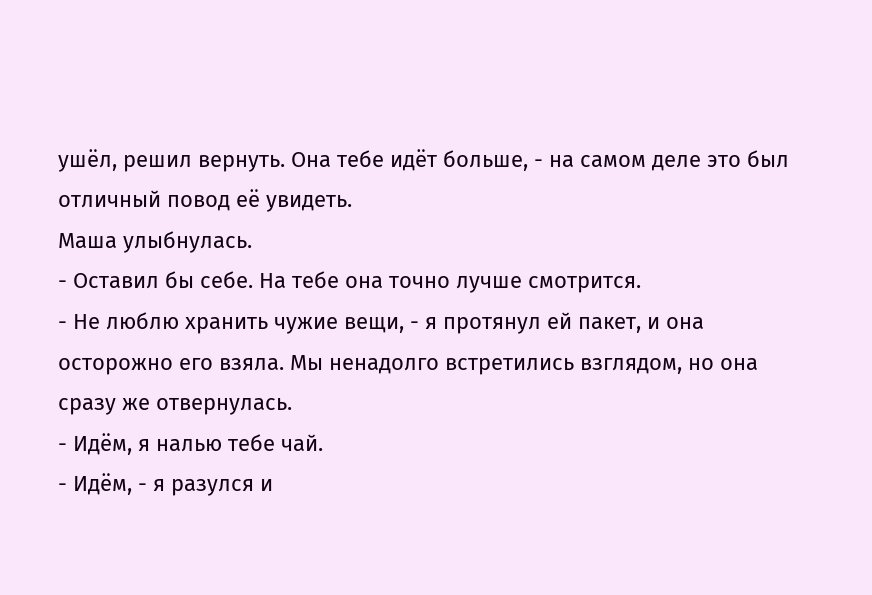ушёл, решил вернуть. Она тебе идёт больше, - на самом деле это был отличный повод её увидеть.
Маша улыбнулась.
- Оставил бы себе. На тебе она точно лучше смотрится.
- Не люблю хранить чужие вещи, - я протянул ей пакет, и она осторожно его взяла. Мы ненадолго встретились взглядом, но она сразу же отвернулась.
- Идём, я налью тебе чай.
- Идём, - я разулся и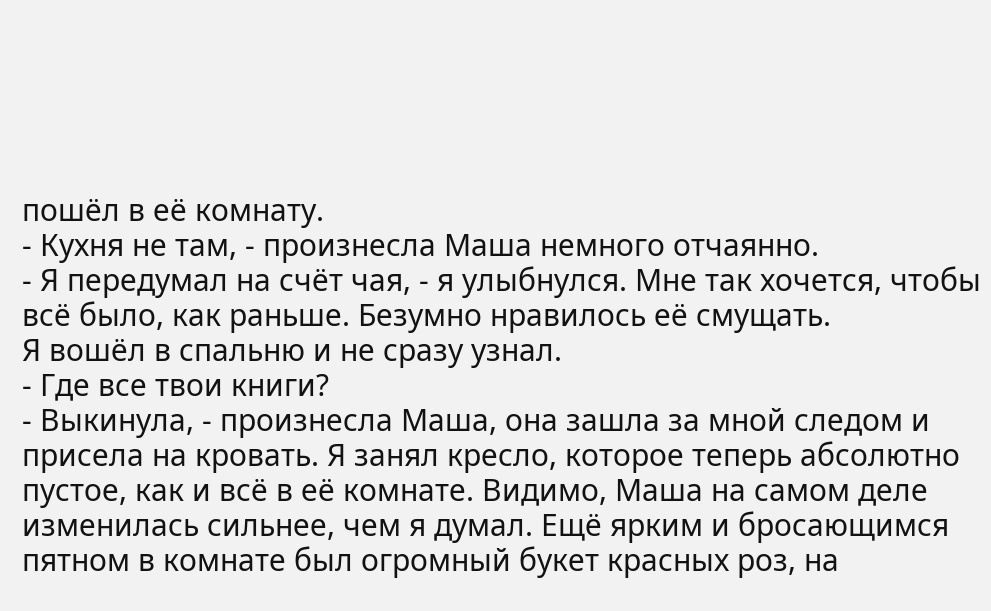пошёл в её комнату.
- Кухня не там, - произнесла Маша немного отчаянно.
- Я передумал на счёт чая, - я улыбнулся. Мне так хочется, чтобы всё было, как раньше. Безумно нравилось её смущать.
Я вошёл в спальню и не сразу узнал.
- Где все твои книги?
- Выкинула, - произнесла Маша, она зашла за мной следом и присела на кровать. Я занял кресло, которое теперь абсолютно пустое, как и всё в её комнате. Видимо, Маша на самом деле изменилась сильнее, чем я думал. Ещё ярким и бросающимся пятном в комнате был огромный букет красных роз, на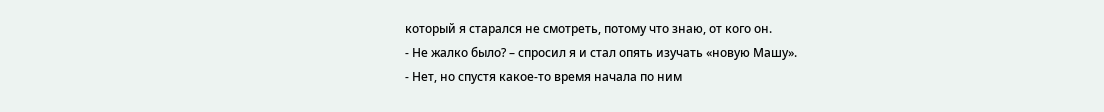который я старался не смотреть, потому что знаю, от кого он.
- Не жалко было? – спросил я и стал опять изучать «новую Машу».
- Нет, но спустя какое-то время начала по ним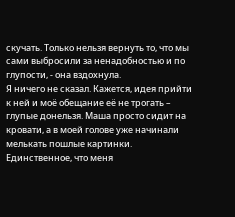скучать. Только нельзя вернуть то, что мы сами выбросили за ненадобностью и по глупости, - она вздохнула.
Я ничего не сказал. Кажется, идея прийти к ней и моё обещание её не трогать – глупые донельзя. Маша просто сидит на кровати, а в моей голове уже начинали мелькать пошлые картинки. Единственное, что меня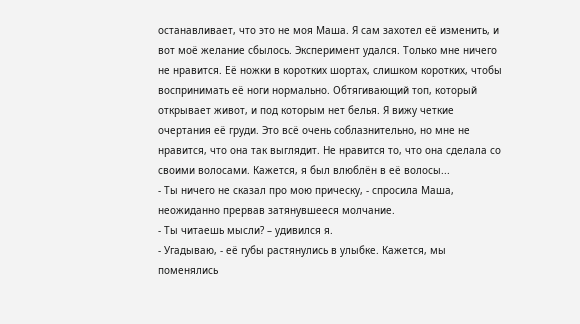останавливает, что это не моя Маша. Я сам захотел её изменить, и вот моё желание сбылось. Эксперимент удался. Только мне ничего не нравится. Её ножки в коротких шортах, слишком коротких, чтобы воспринимать её ноги нормально. Обтягивающий топ, который открывает живот, и под которым нет белья. Я вижу четкие очертания её груди. Это всё очень соблазнительно, но мне не нравится, что она так выглядит. Не нравится то, что она сделала со своими волосами. Кажется, я был влюблён в её волосы...
- Ты ничего не сказал про мою прическу, - спросила Маша, неожиданно прервав затянувшееся молчание.
- Ты читаешь мысли? – удивился я.
- Угадываю, - её губы растянулись в улыбке. Кажется, мы поменялись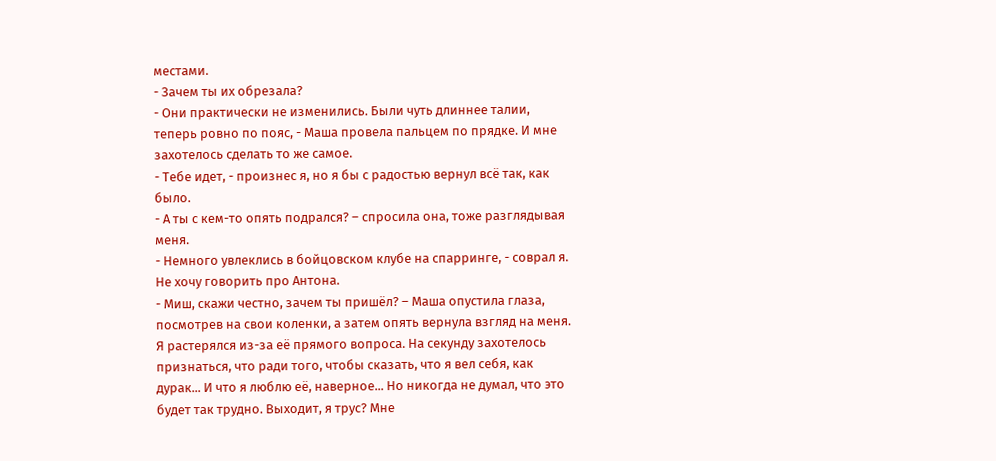местами.
- Зачем ты их обрезала?
- Они практически не изменились. Были чуть длиннее талии, теперь ровно по пояс, - Маша провела пальцем по прядке. И мне захотелось сделать то же самое.
- Тебе идет, - произнес я, но я бы с радостью вернул всё так, как было.
- А ты с кем-то опять подрался? – спросила она, тоже разглядывая меня.
- Немного увлеклись в бойцовском клубе на спарринге, - соврал я. Не хочу говорить про Антона.
- Миш, скажи честно, зачем ты пришёл? – Маша опустила глаза, посмотрев на свои коленки, а затем опять вернула взгляд на меня.
Я растерялся из-за её прямого вопроса. На секунду захотелось признаться, что ради того, чтобы сказать, что я вел себя, как дурак... И что я люблю её, наверное... Но никогда не думал, что это будет так трудно. Выходит, я трус? Мне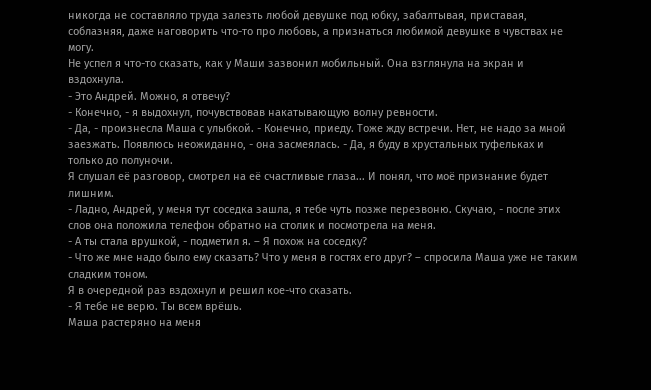никогда не составляло труда залезть любой девушке под юбку, забалтывая, приставая, соблазняя, даже наговорить что-то про любовь, а признаться любимой девушке в чувствах не могу.
Не успел я что-то сказать, как у Маши зазвонил мобильный. Она взглянула на экран и вздохнула.
- Это Андрей. Можно, я отвечу?
- Конечно, - я выдохнул, почувствовав накатывающую волну ревности.
- Да, - произнесла Маша с улыбкой. - Конечно, приеду. Тоже жду встречи. Нет, не надо за мной заезжать. Появлюсь неожиданно, - она засмеялась. - Да, я буду в хрустальных туфельках и только до полуночи.
Я слушал её разговор, смотрел на её счастливые глаза... И понял, что моё признание будет лишним.
- Ладно, Андрей, у меня тут соседка зашла, я тебе чуть позже перезвоню. Скучаю, - после этих слов она положила телефон обратно на столик и посмотрела на меня.
- А ты стала врушкой, - подметил я. – Я похож на соседку?
- Что же мне надо было ему сказать? Что у меня в гостях его друг? – спросила Маша уже не таким сладким тоном.
Я в очередной раз вздохнул и решил кое-что сказать.
- Я тебе не верю. Ты всем врёшь.
Маша растеряно на меня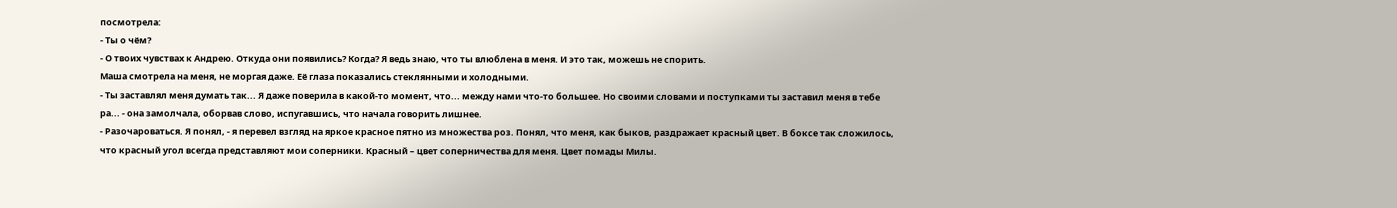посмотрела:
- Ты о чём?
- О твоих чувствах к Андрею. Откуда они появились? Когда? Я ведь знаю, что ты влюблена в меня. И это так, можешь не спорить.
Маша смотрела на меня, не моргая даже. Её глаза показались стеклянными и холодными.
- Ты заставлял меня думать так... Я даже поверила в какой-то момент, что... между нами что-то большее. Но своими словами и поступками ты заставил меня в тебе ра... - она замолчала, оборвав слово, испугавшись, что начала говорить лишнее.
- Разочароваться. Я понял, - я перевел взгляд на яркое красное пятно из множества роз. Понял, что меня, как быков, раздражает красный цвет. В боксе так сложилось, что красный угол всегда представляют мои соперники. Красный – цвет соперничества для меня. Цвет помады Милы.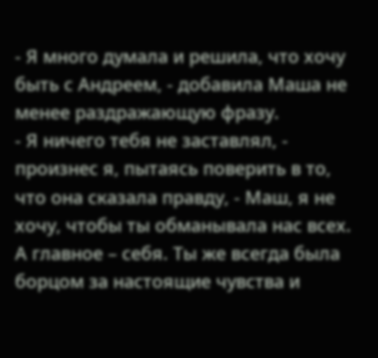- Я много думала и решила, что хочу быть с Андреем, - добавила Маша не менее раздражающую фразу.
- Я ничего тебя не заставлял, - произнес я, пытаясь поверить в то, что она сказала правду, - Маш, я не хочу, чтобы ты обманывала нас всех. А главное – себя. Ты же всегда была борцом за настоящие чувства и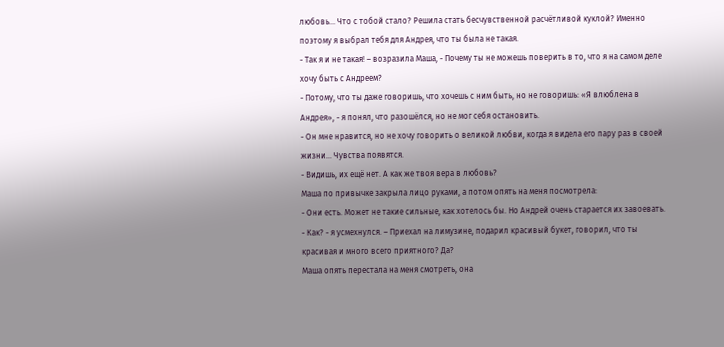любовь... Что с тобой стало? Решила стать бесчувственной расчётливой куклой? Именно поэтому я выбрал тебя для Андрея, что ты была не такая.
- Так я и не такая! – возразила Маша, - Почему ты не можешь поверить в то, что я на самом деле хочу быть с Андреем?
- Потому, что ты даже говоришь, что хочешь с ним быть, но не говоришь: «Я влюблена в Андрея», - я понял, что разошёлся, но не мог себя остановить.
- Он мне нравится, но не хочу говорить о великой любви, когда я видела его пару раз в своей жизни... Чувства появятся.
- Видишь, их ещё нет. А как же твоя вера в любовь?
Маша по привычке закрыла лицо руками, а потом опять на меня посмотрела:
- Они есть. Может не такие сильные, как хотелось бы. Но Андрей очень старается их завоевать.
- Как? - я усмехнулся. – Приехал на лимузине, подарил красивый букет, говорил, что ты красивая и много всего приятного? Да?
Маша опять перестала на меня смотреть, она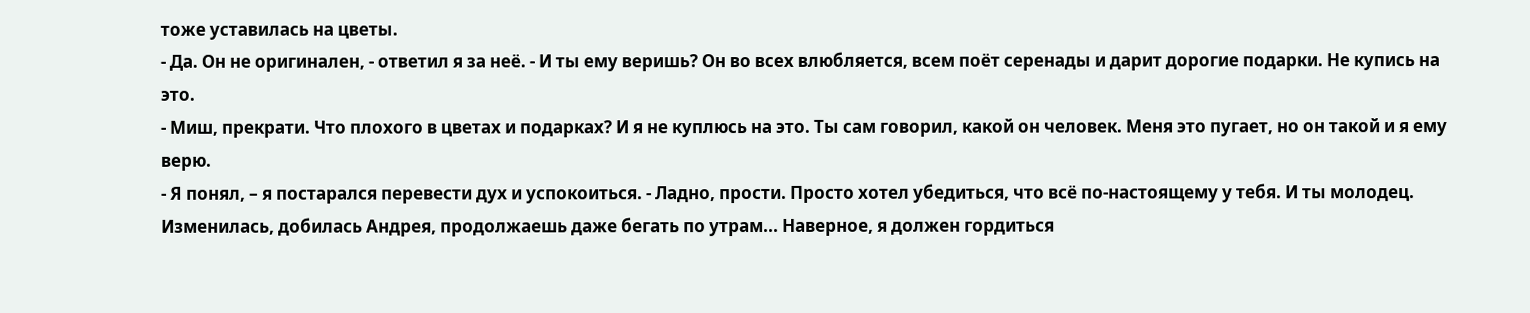тоже уставилась на цветы.
- Да. Он не оригинален, - ответил я за неё. - И ты ему веришь? Он во всех влюбляется, всем поёт серенады и дарит дорогие подарки. Не купись на это.
- Миш, прекрати. Что плохого в цветах и подарках? И я не куплюсь на это. Ты сам говорил, какой он человек. Меня это пугает, но он такой и я ему верю.
- Я понял, – я постарался перевести дух и успокоиться. - Ладно, прости. Просто хотел убедиться, что всё по-настоящему у тебя. И ты молодец. Изменилась, добилась Андрея, продолжаешь даже бегать по утрам... Наверное, я должен гордиться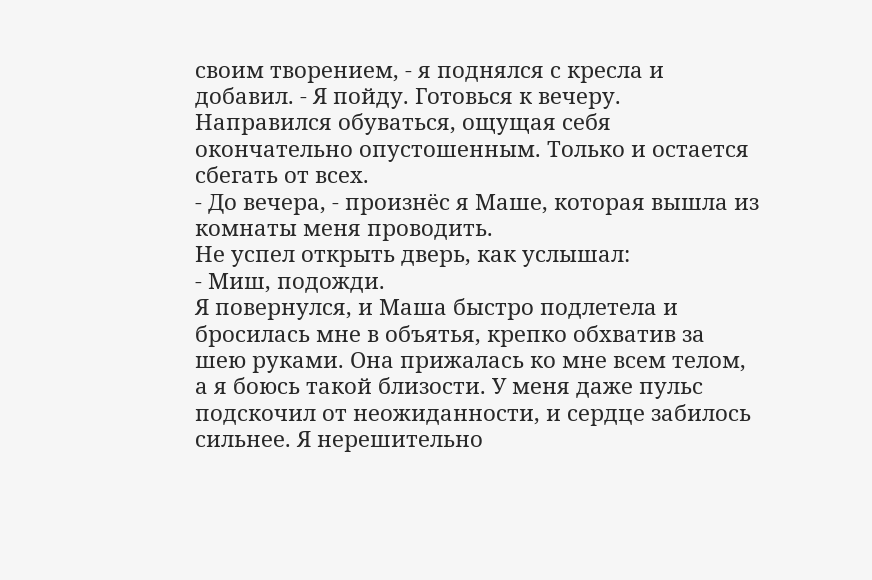своим творением, - я поднялся с кресла и добавил. - Я пойду. Готовься к вечеру.
Направился обуваться, ощущая себя окончательно опустошенным. Только и остается сбегать от всех.
- До вечера, - произнёс я Маше, которая вышла из комнаты меня проводить.
Не успел открыть дверь, как услышал:
- Миш, подожди.
Я повернулся, и Маша быстро подлетела и бросилась мне в объятья, крепко обхватив за шею руками. Она прижалась ко мне всем телом, а я боюсь такой близости. У меня даже пульс подскочил от неожиданности, и сердце забилось сильнее. Я нерешительно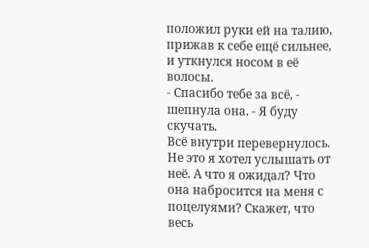положил руки ей на талию, прижав к себе ещё сильнее, и уткнулся носом в её волосы.
- Спасибо тебе за всё, - шепнула она. - Я буду скучать.
Всё внутри перевернулось. Не это я хотел услышать от неё. А что я ожидал? Что она набросится на меня с поцелуями? Скажет, что весь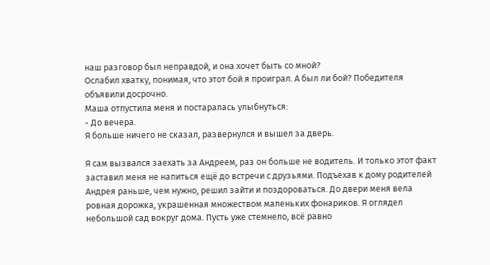наш разговор был неправдой, и она хочет быть со мной?
Ослабил хватку, понимая, что этот бой я проиграл. А был ли бой? Победителя объявили досрочно.
Маша отпустила меня и постаралась улыбнуться:
- До вечера.
Я больше ничего не сказал, развернулся и вышел за дверь.

Я сам вызвался заехать за Андреем, раз он больше не водитель. И только этот факт заставил меня не напиться ещё до встречи с друзьями. Подъехав к дому родителей Андрея раньше, чем нужно, решил зайти и поздороваться. До двери меня вела ровная дорожка, украшенная множеством маленьких фонариков. Я оглядел небольшой сад вокруг дома. Пусть уже стемнело, всё равно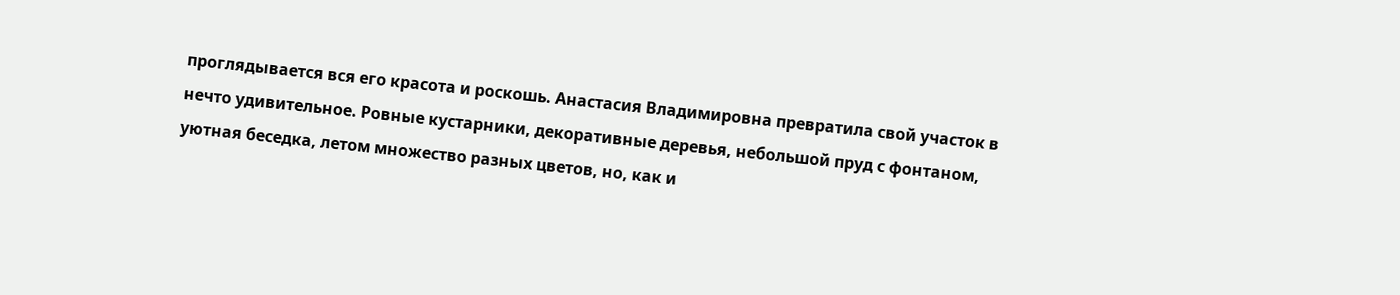проглядывается вся его красота и роскошь. Анастасия Владимировна превратила свой участок в нечто удивительное. Ровные кустарники, декоративные деревья, небольшой пруд с фонтаном, уютная беседка, летом множество разных цветов, но, как и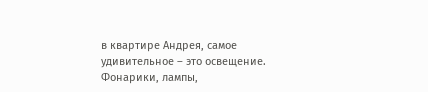в квартире Андрея, самое удивительное – это освещение. Фонарики, лампы,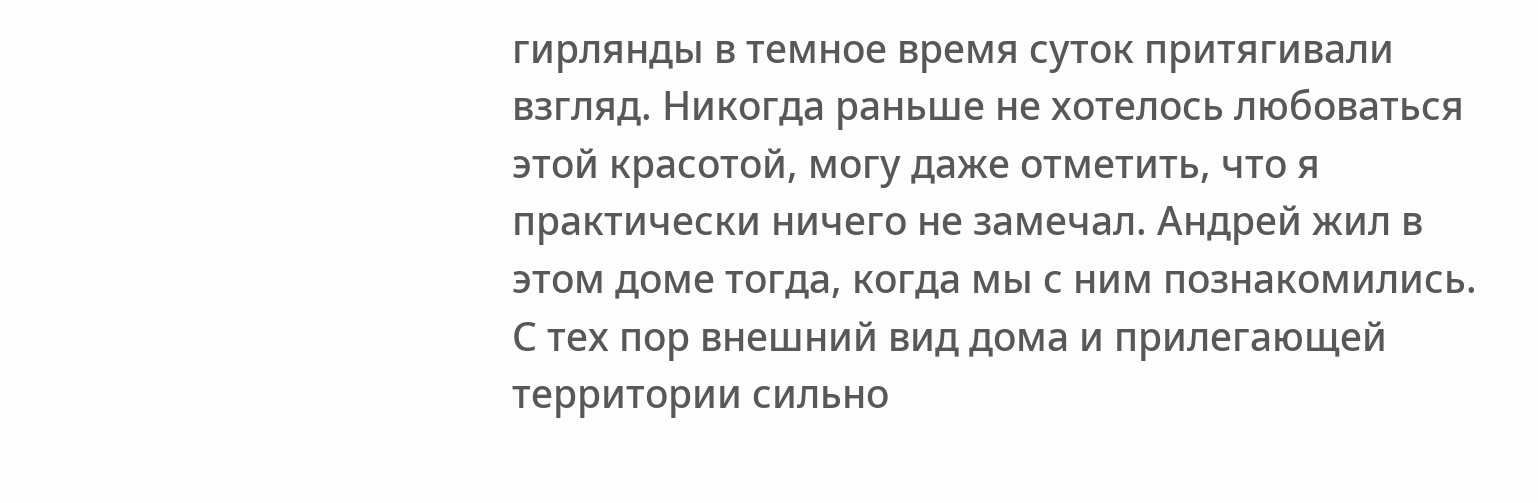гирлянды в темное время суток притягивали взгляд. Никогда раньше не хотелось любоваться этой красотой, могу даже отметить, что я практически ничего не замечал. Андрей жил в этом доме тогда, когда мы с ним познакомились. С тех пор внешний вид дома и прилегающей территории сильно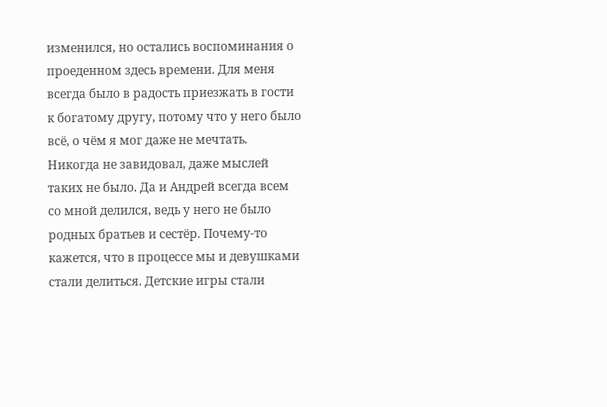изменился, но остались воспоминания о проеденном здесь времени. Для меня всегда было в радость приезжать в гости к богатому другу, потому что у него было всё, о чём я мог даже не мечтать. Никогда не завидовал, даже мыслей таких не было. Да и Андрей всегда всем со мной делился, ведь у него не было родных братьев и сестёр. Почему-то кажется, что в процессе мы и девушками стали делиться. Детские игры стали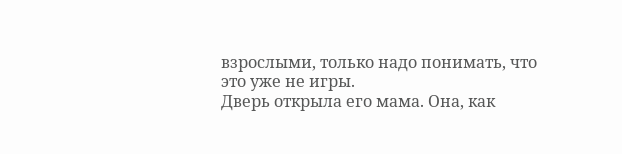взрослыми, только надо понимать, что это уже не игры.
Дверь открыла его мама. Она, как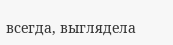всегда, выглядела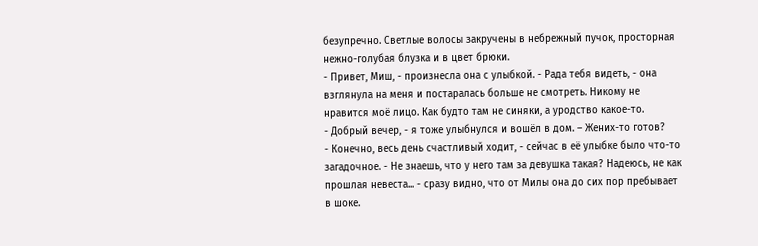безупречно. Светлые волосы закручены в небрежный пучок, просторная нежно-голубая блузка и в цвет брюки.
- Привет, Миш, - произнесла она с улыбкой. - Рада тебя видеть, - она взглянула на меня и постаралась больше не смотреть. Никому не нравится моё лицо. Как будто там не синяки, а уродство какое-то.
- Добрый вечер, - я тоже улыбнулся и вошёл в дом. – Жених-то готов?
- Конечно, весь день счастливый ходит, - сейчас в её улыбке было что-то загадочное. - Не знаешь, что у него там за девушка такая? Надеюсь, не как прошлая невеста... - сразу видно, что от Милы она до сих пор пребывает в шоке.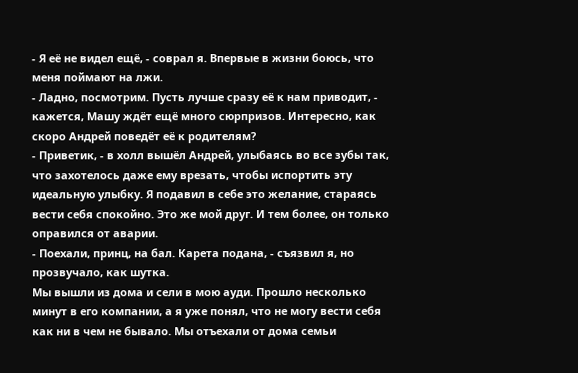- Я её не видел ещё, - соврал я. Впервые в жизни боюсь, что меня поймают на лжи.
- Ладно, посмотрим. Пусть лучше сразу её к нам приводит, - кажется, Машу ждёт ещё много сюрпризов. Интересно, как скоро Андрей поведёт её к родителям?
- Приветик, - в холл вышёл Андрей, улыбаясь во все зубы так, что захотелось даже ему врезать, чтобы испортить эту идеальную улыбку. Я подавил в себе это желание, стараясь вести себя спокойно. Это же мой друг. И тем более, он только оправился от аварии.
- Поехали, принц, на бал. Карета подана, - съязвил я, но прозвучало, как шутка.
Мы вышли из дома и сели в мою ауди. Прошло несколько минут в его компании, а я уже понял, что не могу вести себя как ни в чем не бывало. Мы отъехали от дома семьи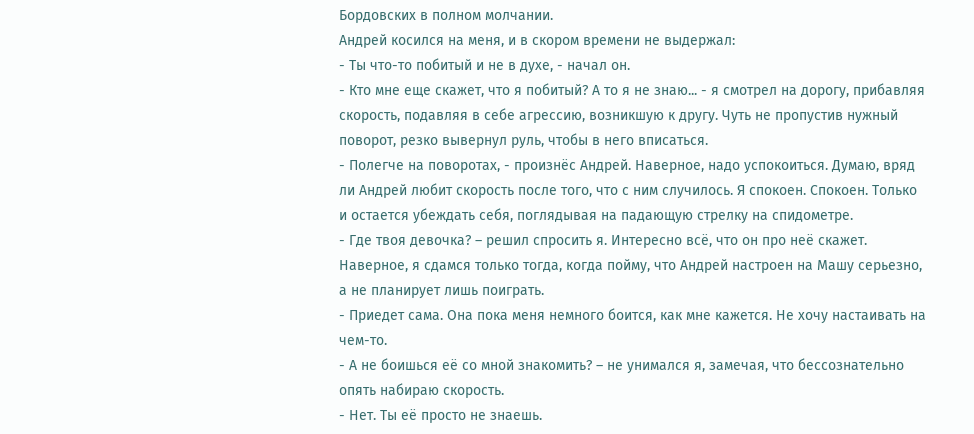Бордовских в полном молчании.
Андрей косился на меня, и в скором времени не выдержал:
- Ты что-то побитый и не в духе, - начал он.
- Кто мне еще скажет, что я побитый? А то я не знаю... - я смотрел на дорогу, прибавляя скорость, подавляя в себе агрессию, возникшую к другу. Чуть не пропустив нужный поворот, резко вывернул руль, чтобы в него вписаться.
- Полегче на поворотах, - произнёс Андрей. Наверное, надо успокоиться. Думаю, вряд ли Андрей любит скорость после того, что с ним случилось. Я спокоен. Спокоен. Только и остается убеждать себя, поглядывая на падающую стрелку на спидометре.
- Где твоя девочка? – решил спросить я. Интересно всё, что он про неё скажет. Наверное, я сдамся только тогда, когда пойму, что Андрей настроен на Машу серьезно, а не планирует лишь поиграть.
- Приедет сама. Она пока меня немного боится, как мне кажется. Не хочу настаивать на чем-то.
- А не боишься её со мной знакомить? – не унимался я, замечая, что бессознательно опять набираю скорость.
- Нет. Ты её просто не знаешь.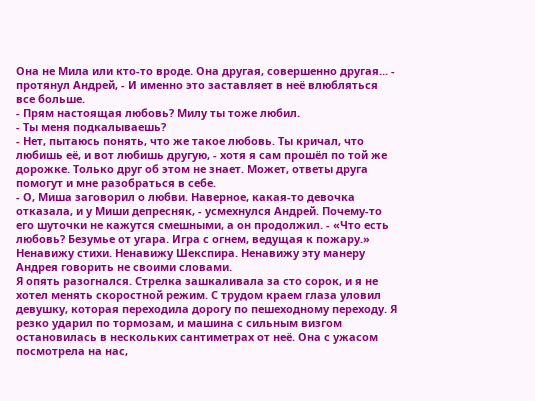Она не Мила или кто-то вроде. Она другая, совершенно другая... - протянул Андрей, - И именно это заставляет в неё влюбляться все больше.
- Прям настоящая любовь? Милу ты тоже любил.
- Ты меня подкалываешь?
- Нет, пытаюсь понять, что же такое любовь. Ты кричал, что любишь её, и вот любишь другую, - хотя я сам прошёл по той же дорожке. Только друг об этом не знает. Может, ответы друга помогут и мне разобраться в себе.
- О, Миша заговорил о любви. Наверное, какая-то девочка отказала, и у Миши депресняк, - усмехнулся Андрей. Почему-то его шуточки не кажутся смешными, а он продолжил. - «Что есть любовь? Безумье от угара. Игра с огнем, ведущая к пожару.»
Ненавижу стихи. Ненавижу Шекспира. Ненавижу эту манеру Андрея говорить не своими словами.
Я опять разогнался. Стрелка зашкаливала за сто сорок, и я не хотел менять скоростной режим. С трудом краем глаза уловил девушку, которая переходила дорогу по пешеходному переходу. Я резко ударил по тормозам, и машина с сильным визгом остановилась в нескольких сантиметрах от неё. Она с ужасом посмотрела на нас,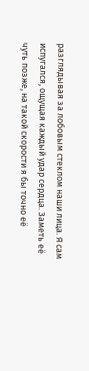разглядывая за лобовым стеклом наши лица. Я сам испугался, ощущая каждый удар сердца. Заметь её чуть позже, на такой скорости я бы точно её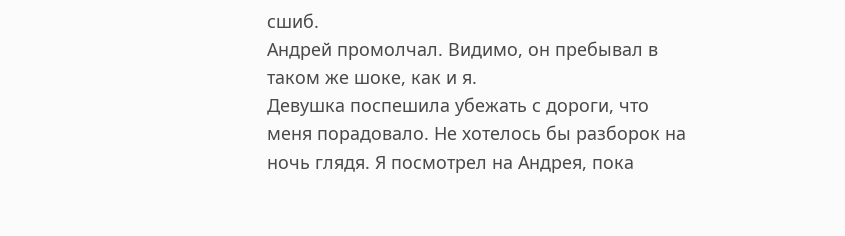сшиб.
Андрей промолчал. Видимо, он пребывал в таком же шоке, как и я.
Девушка поспешила убежать с дороги, что меня порадовало. Не хотелось бы разборок на ночь глядя. Я посмотрел на Андрея, пока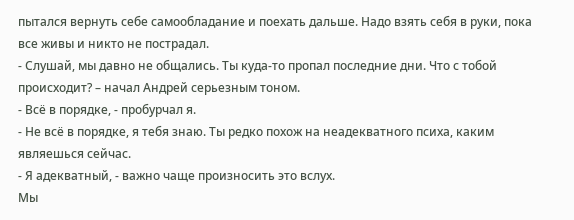пытался вернуть себе самообладание и поехать дальше. Надо взять себя в руки, пока все живы и никто не пострадал.
- Слушай, мы давно не общались. Ты куда-то пропал последние дни. Что с тобой происходит? – начал Андрей серьезным тоном.
- Всё в порядке, - пробурчал я.
- Не всё в порядке, я тебя знаю. Ты редко похож на неадекватного психа, каким являешься сейчас.
- Я адекватный, - важно чаще произносить это вслух.
Мы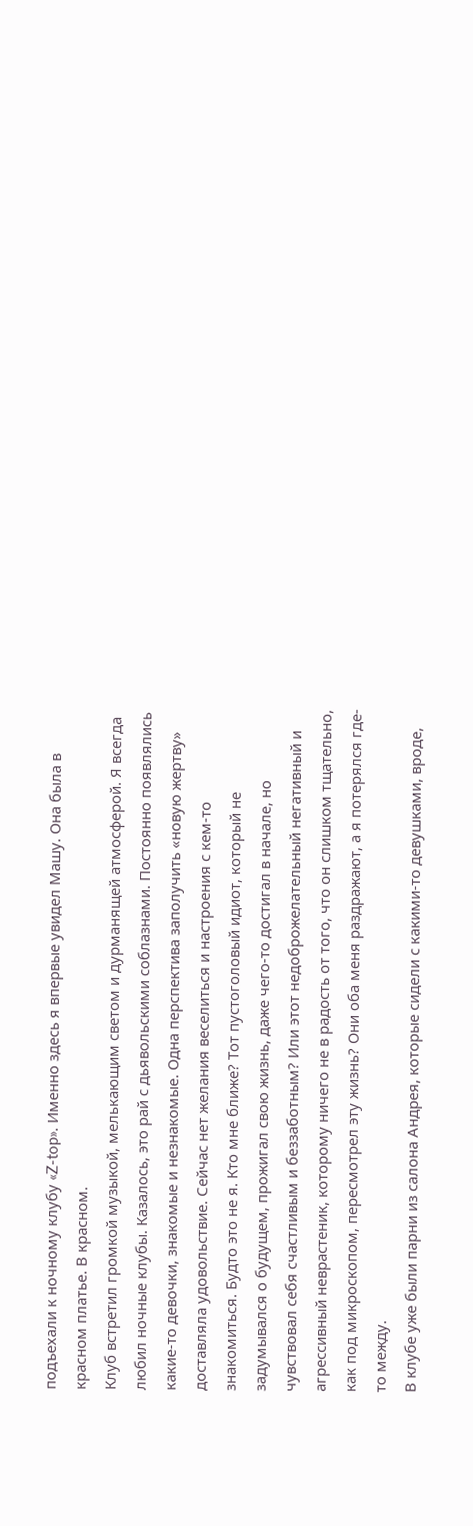подъехали к ночному клубу «Z-top». Именно здесь я впервые увидел Машу. Она была в красном платье. В красном.
Клуб встретил громкой музыкой, мелькающим светом и дурманящей атмосферой. Я всегда любил ночные клубы. Казалось, это рай с дьявольскими соблазнами. Постоянно появлялись какие-то девочки, знакомые и незнакомые. Одна перспектива заполучить «новую жертву» доставляла удовольствие. Сейчас нет желания веселиться и настроения с кем-то знакомиться. Будто это не я. Кто мне ближе? Тот пустоголовый идиот, который не задумывался о будущем, прожигал свою жизнь, даже чего-то достигал в начале, но чувствовал себя счастливым и беззаботным? Или этот недоброжелательный негативный и агрессивный неврастеник, которому ничего не в радость от того, что он слишком тщательно, как под микроскопом, пересмотрел эту жизнь? Они оба меня раздражают, а я потерялся где-то между.
В клубе уже были парни из салона Андрея, которые сидели с какими-то девушками, вроде,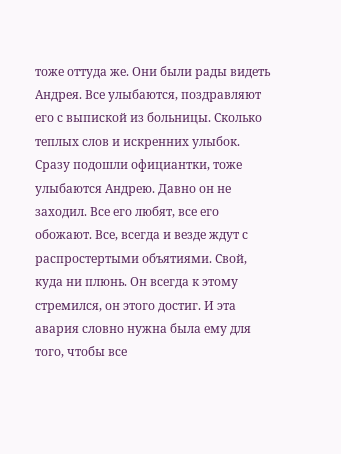тоже оттуда же. Они были рады видеть Андрея. Все улыбаются, поздравляют его с выпиской из больницы. Сколько теплых слов и искренних улыбок. Сразу подошли официантки, тоже улыбаются Андрею. Давно он не заходил. Все его любят, все его обожают. Все, всегда и везде ждут с распростертыми объятиями. Свой, куда ни плюнь. Он всегда к этому стремился, он этого достиг. И эта авария словно нужна была ему для того, чтобы все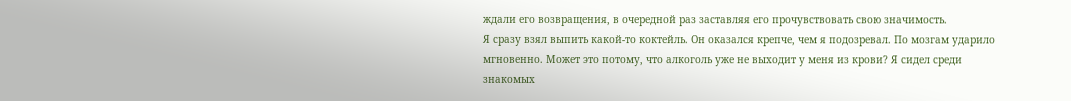ждали его возвращения, в очередной раз заставляя его прочувствовать свою значимость.
Я сразу взял выпить какой-то коктейль. Он оказался крепче, чем я подозревал. По мозгам ударило мгновенно. Может это потому, что алкоголь уже не выходит у меня из крови? Я сидел среди знакомых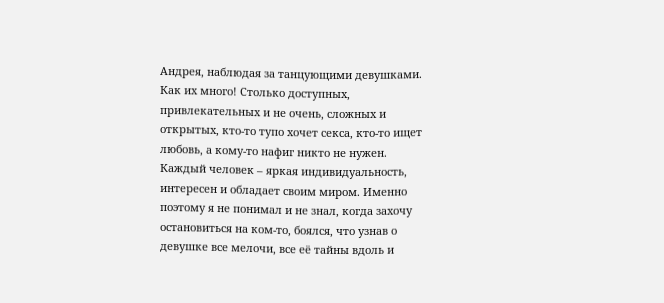Андрея, наблюдая за танцующими девушками. Как их много! Столько доступных, привлекательных и не очень, сложных и открытых, кто-то тупо хочет секса, кто-то ищет любовь, а кому-то нафиг никто не нужен. Каждый человек – яркая индивидуальность, интересен и обладает своим миром. Именно поэтому я не понимал и не знал, когда захочу остановиться на ком-то, боялся, что узнав о девушке все мелочи, все её тайны вдоль и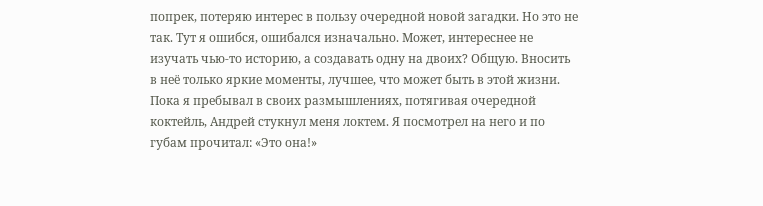попрек, потеряю интерес в пользу очередной новой загадки. Но это не так. Тут я ошибся, ошибался изначально. Может, интереснее не изучать чью-то историю, а создавать одну на двоих? Общую. Вносить в неё только яркие моменты, лучшее, что может быть в этой жизни.
Пока я пребывал в своих размышлениях, потягивая очередной коктейль, Андрей стукнул меня локтем. Я посмотрел на него и по губам прочитал: «Это она!»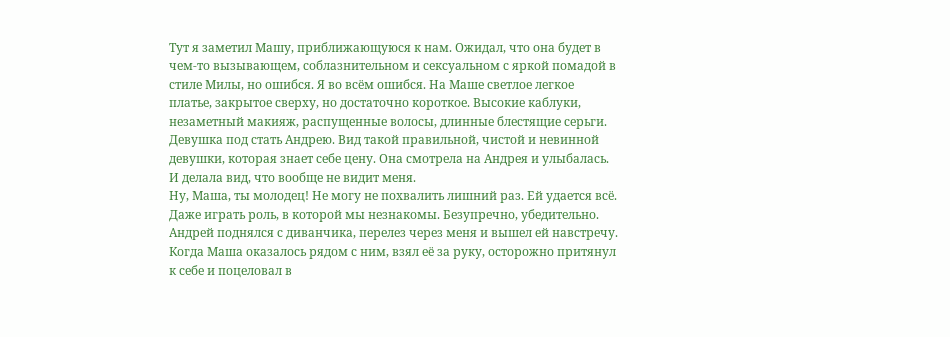Тут я заметил Машу, приближающуюся к нам. Ожидал, что она будет в чем-то вызывающем, соблазнительном и сексуальном с яркой помадой в стиле Милы, но ошибся. Я во всём ошибся. На Маше светлое легкое платье, закрытое сверху, но достаточно короткое. Высокие каблуки, незаметный макияж, распущенные волосы, длинные блестящие серьги. Девушка под стать Андрею. Вид такой правильной, чистой и невинной девушки, которая знает себе цену. Она смотрела на Андрея и улыбалась. И делала вид, что вообще не видит меня.
Ну, Маша, ты молодец! Не могу не похвалить лишний раз. Ей удается всё. Даже играть роль, в которой мы незнакомы. Безупречно, убедительно.
Андрей поднялся с диванчика, перелез через меня и вышел ей навстречу. Когда Маша оказалось рядом с ним, взял её за руку, осторожно притянул к себе и поцеловал в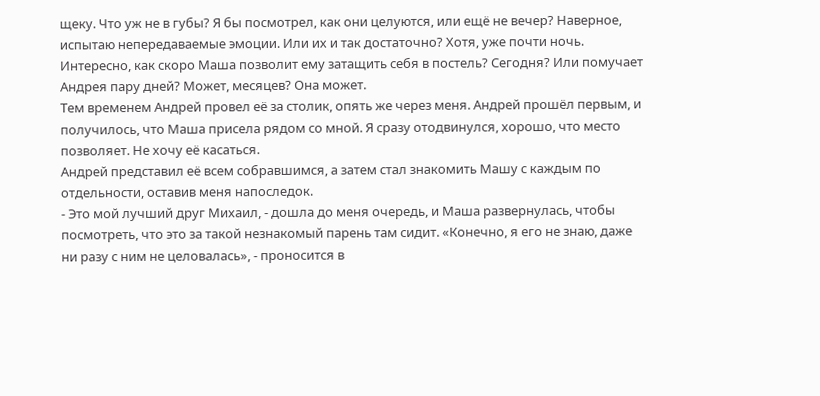щеку. Что уж не в губы? Я бы посмотрел, как они целуются, или ещё не вечер? Наверное, испытаю непередаваемые эмоции. Или их и так достаточно? Хотя, уже почти ночь. Интересно, как скоро Маша позволит ему затащить себя в постель? Сегодня? Или помучает Андрея пару дней? Может, месяцев? Она может.
Тем временем Андрей провел её за столик, опять же через меня. Андрей прошёл первым, и получилось, что Маша присела рядом со мной. Я сразу отодвинулся, хорошо, что место позволяет. Не хочу её касаться.
Андрей представил её всем собравшимся, а затем стал знакомить Машу с каждым по отдельности, оставив меня напоследок.
- Это мой лучший друг Михаил, - дошла до меня очередь, и Маша развернулась, чтобы посмотреть, что это за такой незнакомый парень там сидит. «Конечно, я его не знаю, даже ни разу с ним не целовалась», - проносится в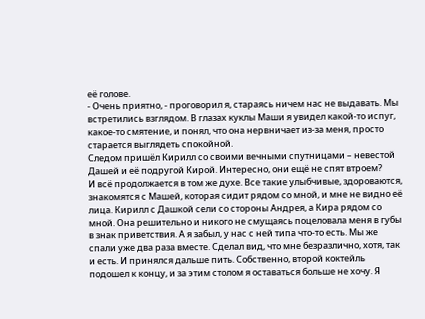её голове.
- Очень приятно, - проговорил я, стараясь ничем нас не выдавать. Мы встретились взглядом. В глазах куклы Маши я увидел какой-то испуг, какое-то смятение, и понял, что она нервничает из-за меня, просто старается выглядеть спокойной.
Следом пришёл Кирилл со своими вечными спутницами – невестой Дашей и её подругой Кирой. Интересно, они ещё не спят втроем?
И всё продолжается в том же духе. Все такие улыбчивые, здороваются, знакомятся с Машей, которая сидит рядом со мной, и мне не видно её лица. Кирилл с Дашкой сели со стороны Андрея, а Кира рядом со мной. Она решительно и никого не смущаясь поцеловала меня в губы в знак приветствия. А я забыл, у нас с ней типа что-то есть. Мы же спали уже два раза вместе. Сделал вид, что мне безразлично, хотя, так и есть. И принялся дальше пить. Собственно, второй коктейль подошел к концу, и за этим столом я оставаться больше не хочу. Я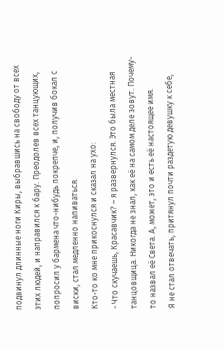подвинул длинные ноги Киры, выбравшись на свободу от всех этих людей, и направился к бару. Преодолев всех танцующих, попросил у бармена что-нибудь покрепче, и, получив бокал с виски, стал медленно напиваться.
Кто-то ко мне прикоснулся и сказал на ухо:
- Что скучаешь, Красавчик? – я развернулся. Это была местная танцовщица. Никогда не знал, как её на самом деле зовут. Почему-то назвал её Света. А, может, это и есть её настоящее имя.
Я не стал отвечать, притянул почти раздетую девушку к себе,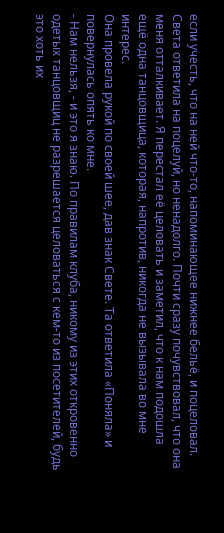если учесть, что на ней что-то, напоминающее нижнее бельё, и поцеловал. Света ответила на поцелуй, но ненадолго. Почти сразу почувствовал, что она меня отталкивает. Я перестал её целовать и заметил, что к нам подошла ещё одна танцовщица, которая, напротив, никогда не вызывала во мне интерес.
Она провела рукой по своей шее, дав знак Свете. Та ответила «Поняла» и повернулась опять ко мне.
- Нам нельзя, - и это я знаю. По правилам клуба, никому из этих откровенно одетых танцовщиц не разрешается целоваться с кем-то из посетителей, будь это хоть их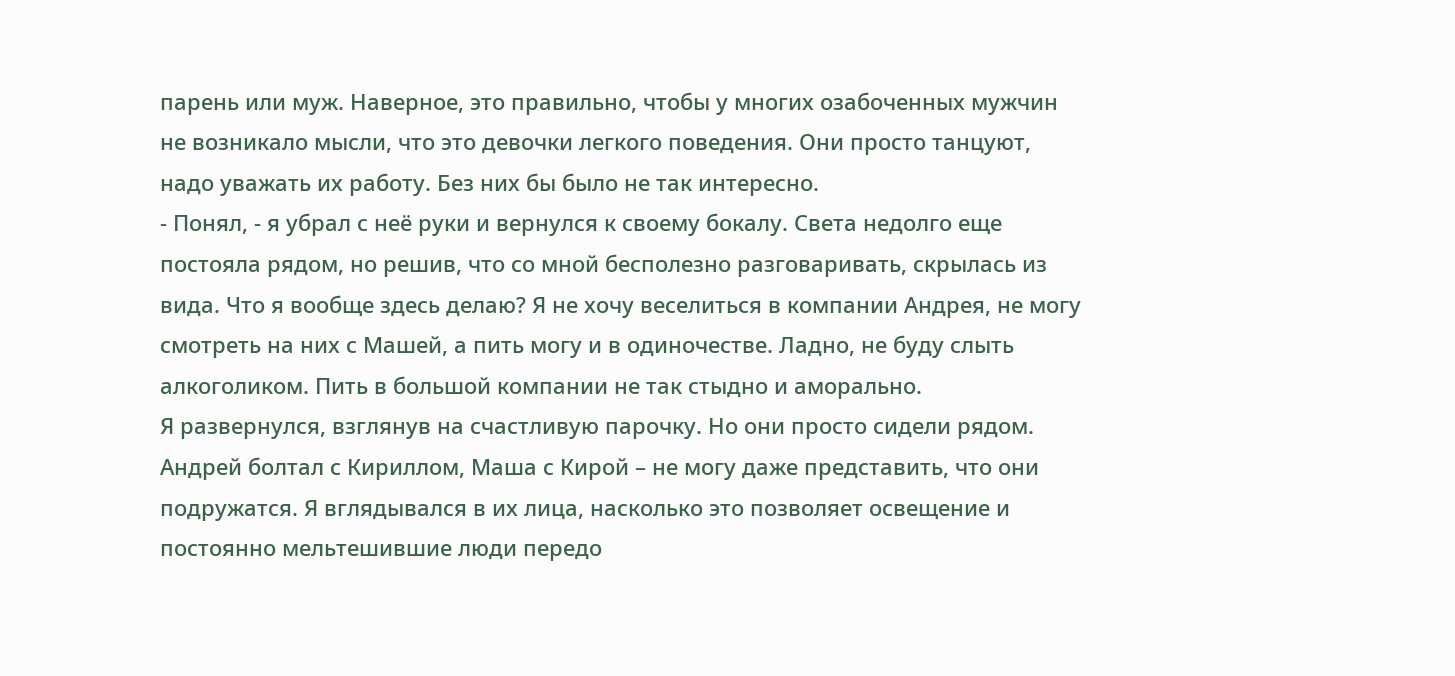парень или муж. Наверное, это правильно, чтобы у многих озабоченных мужчин не возникало мысли, что это девочки легкого поведения. Они просто танцуют, надо уважать их работу. Без них бы было не так интересно.
- Понял, - я убрал с неё руки и вернулся к своему бокалу. Света недолго еще постояла рядом, но решив, что со мной бесполезно разговаривать, скрылась из вида. Что я вообще здесь делаю? Я не хочу веселиться в компании Андрея, не могу смотреть на них с Машей, а пить могу и в одиночестве. Ладно, не буду слыть алкоголиком. Пить в большой компании не так стыдно и аморально.
Я развернулся, взглянув на счастливую парочку. Но они просто сидели рядом. Андрей болтал с Кириллом, Маша с Кирой – не могу даже представить, что они подружатся. Я вглядывался в их лица, насколько это позволяет освещение и постоянно мельтешившие люди передо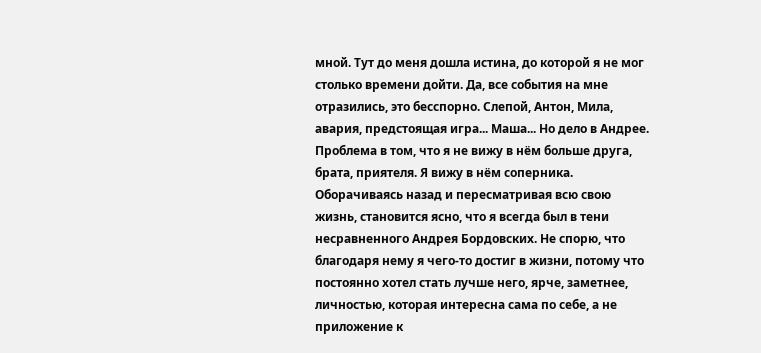мной. Тут до меня дошла истина, до которой я не мог столько времени дойти. Да, все события на мне отразились, это бесспорно. Слепой, Антон, Мила, авария, предстоящая игра... Маша... Но дело в Андрее. Проблема в том, что я не вижу в нём больше друга, брата, приятеля. Я вижу в нём соперника. Оборачиваясь назад и пересматривая всю свою жизнь, становится ясно, что я всегда был в тени несравненного Андрея Бордовских. Не спорю, что благодаря нему я чего-то достиг в жизни, потому что постоянно хотел стать лучше него, ярче, заметнее, личностью, которая интересна сама по себе, а не приложение к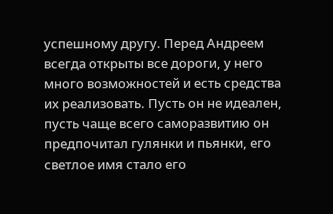успешному другу. Перед Андреем всегда открыты все дороги, у него много возможностей и есть средства их реализовать. Пусть он не идеален, пусть чаще всего саморазвитию он предпочитал гулянки и пьянки, его светлое имя стало его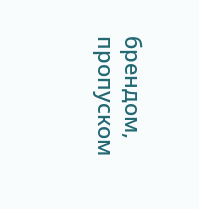брендом, пропуском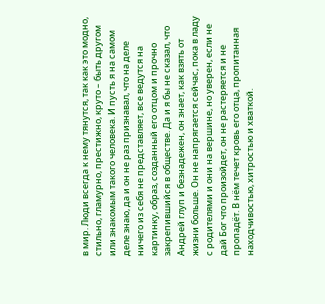в мир. Люди всегда к нему тянутся, так как это модно, стильно, гламурно, престижно, круто – быть другом или знакомым такого человека. И пусть я на самом деле знаю, да и он не раз признавал, что на деле ничего из себя не представляет, все ведутся на картинку, образ, созданный его отцом и прочно закрепившийся в обществе. Да и я бы не сказал, что Андрей глуп и безнадежен, он знает, как взять от жизни больше. Он не напрягается сейчас, пока в ладу с родителями и они на вершине, но уверен, если не дай Бог что произойдет, он не растеряется и не пропадёт. В нём течет кровь его отца, пропитанная находчивостью, хитростью и хваткой.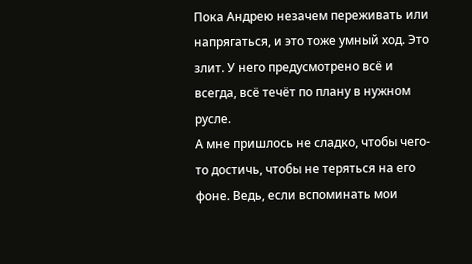Пока Андрею незачем переживать или напрягаться, и это тоже умный ход. Это злит. У него предусмотрено всё и всегда, всё течёт по плану в нужном русле.
А мне пришлось не сладко, чтобы чего-то достичь, чтобы не теряться на его фоне. Ведь, если вспоминать мои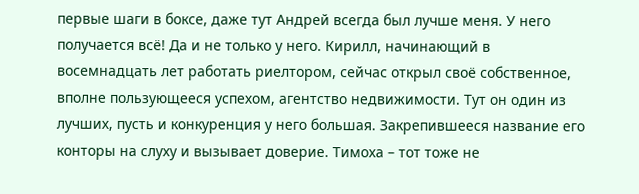первые шаги в боксе, даже тут Андрей всегда был лучше меня. У него получается всё! Да и не только у него. Кирилл, начинающий в восемнадцать лет работать риелтором, сейчас открыл своё собственное, вполне пользующееся успехом, агентство недвижимости. Тут он один из лучших, пусть и конкуренция у него большая. Закрепившееся название его конторы на слуху и вызывает доверие. Тимоха – тот тоже не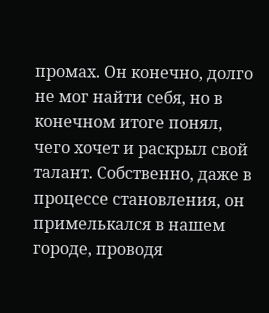промах. Он конечно, долго не мог найти себя, но в конечном итоге понял, чего хочет и раскрыл свой талант. Собственно, даже в процессе становления, он примелькался в нашем городе, проводя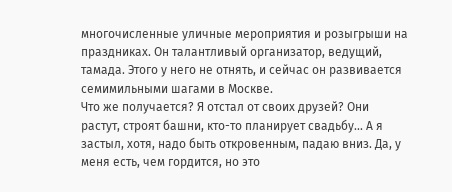многочисленные уличные мероприятия и розыгрыши на праздниках. Он талантливый организатор, ведущий, тамада. Этого у него не отнять, и сейчас он развивается семимильными шагами в Москве.
Что же получается? Я отстал от своих друзей? Они растут, строят башни, кто-то планирует свадьбу... А я застыл, хотя, надо быть откровенным, падаю вниз. Да, у меня есть, чем гордится, но это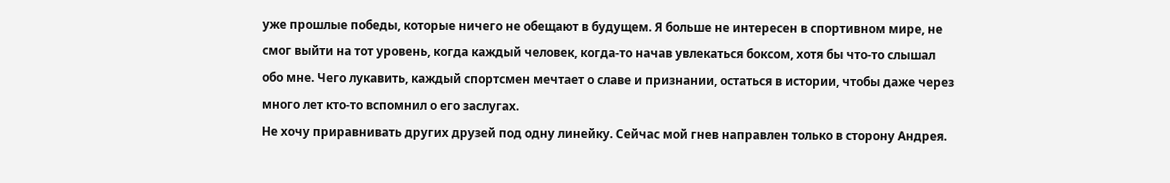уже прошлые победы, которые ничего не обещают в будущем. Я больше не интересен в спортивном мире, не смог выйти на тот уровень, когда каждый человек, когда-то начав увлекаться боксом, хотя бы что-то слышал обо мне. Чего лукавить, каждый спортсмен мечтает о славе и признании, остаться в истории, чтобы даже через много лет кто-то вспомнил о его заслугах.
Не хочу приравнивать других друзей под одну линейку. Сейчас мой гнев направлен только в сторону Андрея.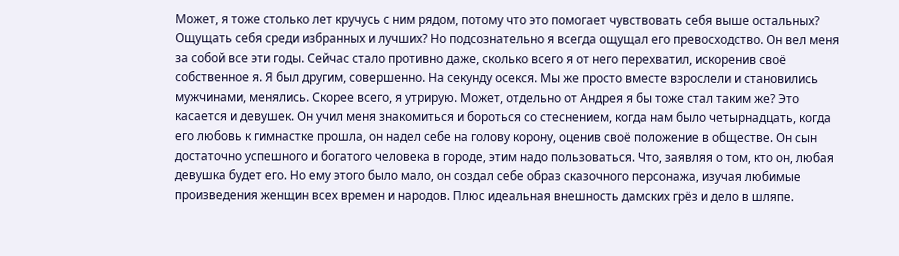Может, я тоже столько лет кручусь с ним рядом, потому что это помогает чувствовать себя выше остальных? Ощущать себя среди избранных и лучших? Но подсознательно я всегда ощущал его превосходство. Он вел меня за собой все эти годы. Сейчас стало противно даже, сколько всего я от него перехватил, искоренив своё собственное я. Я был другим, совершенно. На секунду осекся. Мы же просто вместе взрослели и становились мужчинами, менялись. Скорее всего, я утрирую. Может, отдельно от Андрея я бы тоже стал таким же? Это касается и девушек. Он учил меня знакомиться и бороться со стеснением, когда нам было четырнадцать, когда его любовь к гимнастке прошла, он надел себе на голову корону, оценив своё положение в обществе. Он сын достаточно успешного и богатого человека в городе, этим надо пользоваться. Что, заявляя о том, кто он, любая девушка будет его. Но ему этого было мало, он создал себе образ сказочного персонажа, изучая любимые произведения женщин всех времен и народов. Плюс идеальная внешность дамских грёз и дело в шляпе.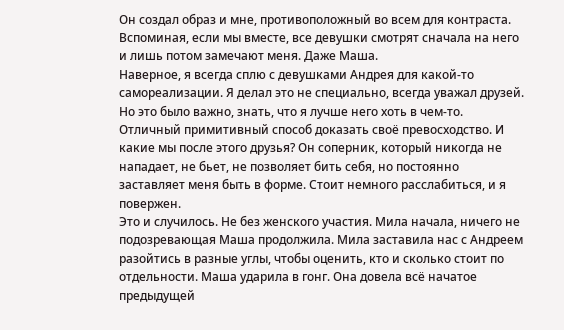Он создал образ и мне, противоположный во всем для контраста. Вспоминая, если мы вместе, все девушки смотрят сначала на него и лишь потом замечают меня. Даже Маша.
Наверное, я всегда сплю с девушками Андрея для какой-то самореализации. Я делал это не специально, всегда уважал друзей. Но это было важно, знать, что я лучше него хоть в чем-то. Отличный примитивный способ доказать своё превосходство. И какие мы после этого друзья? Он соперник, который никогда не нападает, не бьет, не позволяет бить себя, но постоянно заставляет меня быть в форме. Стоит немного расслабиться, и я повержен.
Это и случилось. Не без женского участия. Мила начала, ничего не подозревающая Маша продолжила. Мила заставила нас с Андреем разойтись в разные углы, чтобы оценить, кто и сколько стоит по отдельности. Маша ударила в гонг. Она довела всё начатое предыдущей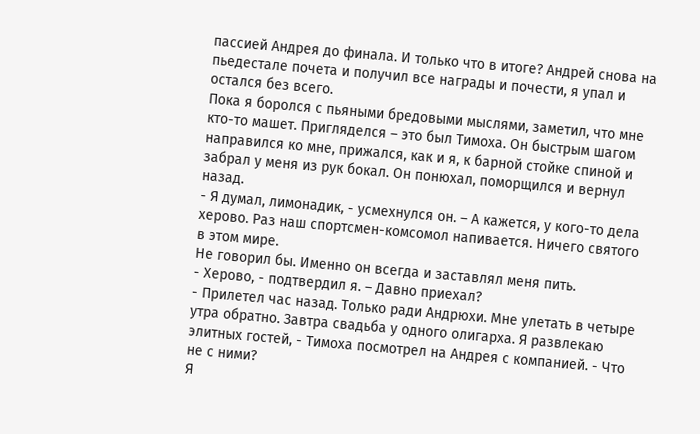пассией Андрея до финала. И только что в итоге? Андрей снова на пьедестале почета и получил все награды и почести, я упал и остался без всего.
Пока я боролся с пьяными бредовыми мыслями, заметил, что мне кто-то машет. Пригляделся – это был Тимоха. Он быстрым шагом направился ко мне, прижался, как и я, к барной стойке спиной и забрал у меня из рук бокал. Он понюхал, поморщился и вернул назад.
- Я думал, лимонадик, - усмехнулся он. – А кажется, у кого-то дела херово. Раз наш спортсмен-комсомол напивается. Ничего святого в этом мире.
Не говорил бы. Именно он всегда и заставлял меня пить.
- Херово, - подтвердил я. – Давно приехал?
- Прилетел час назад. Только ради Андрюхи. Мне улетать в четыре утра обратно. Завтра свадьба у одного олигарха. Я развлекаю элитных гостей, - Тимоха посмотрел на Андрея с компанией. - Что не с ними?
Я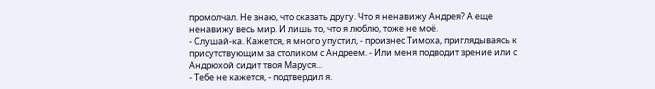промолчал. Не знаю, что сказать другу. Что я ненавижу Андрея? А еще ненавижу весь мир. И лишь то, что я люблю, тоже не моё.
- Слушай-ка. Кажется, я много упустил, - произнес Тимоха, приглядываясь к присутствующим за столиком с Андреем. - Или меня подводит зрение или с Андрюхой сидит твоя Маруся...
- Тебе не кажется, - подтвердил я.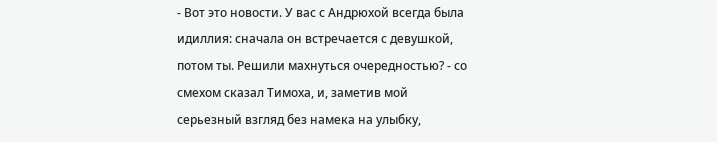- Вот это новости. У вас с Андрюхой всегда была идиллия: сначала он встречается с девушкой, потом ты. Решили махнуться очередностью? - со смехом сказал Тимоха, и, заметив мой серьезный взгляд без намека на улыбку,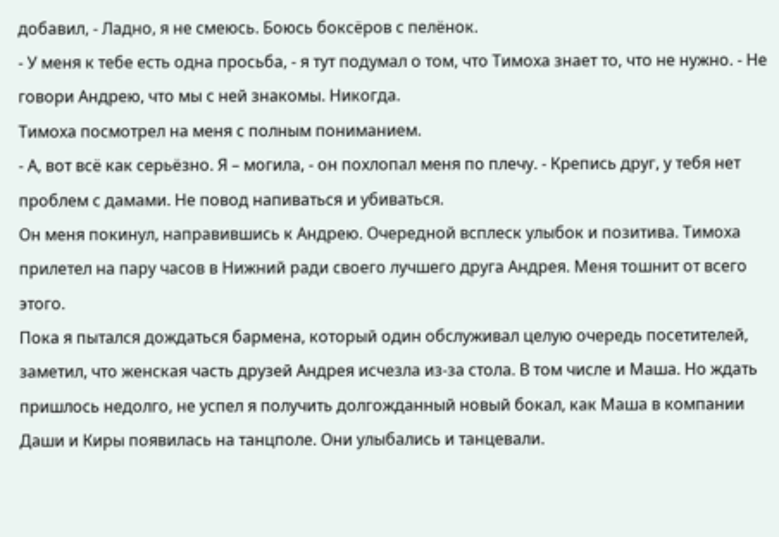добавил, - Ладно, я не смеюсь. Боюсь боксёров с пелёнок.
- У меня к тебе есть одна просьба, - я тут подумал о том, что Тимоха знает то, что не нужно. - Не говори Андрею, что мы с ней знакомы. Никогда.
Тимоха посмотрел на меня с полным пониманием.
- А, вот всё как серьёзно. Я – могила, - он похлопал меня по плечу. - Крепись друг, у тебя нет проблем с дамами. Не повод напиваться и убиваться.
Он меня покинул, направившись к Андрею. Очередной всплеск улыбок и позитива. Тимоха прилетел на пару часов в Нижний ради своего лучшего друга Андрея. Меня тошнит от всего этого.
Пока я пытался дождаться бармена, который один обслуживал целую очередь посетителей, заметил, что женская часть друзей Андрея исчезла из-за стола. В том числе и Маша. Но ждать пришлось недолго, не успел я получить долгожданный новый бокал, как Маша в компании Даши и Киры появилась на танцполе. Они улыбались и танцевали.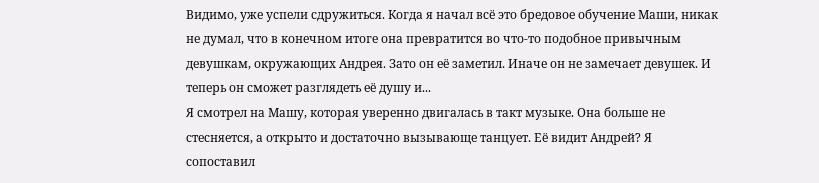Видимо, уже успели сдружиться. Когда я начал всё это бредовое обучение Маши, никак не думал, что в конечном итоге она превратится во что-то подобное привычным девушкам, окружающих Андрея. Зато он её заметил. Иначе он не замечает девушек. И теперь он сможет разглядеть её душу и...
Я смотрел на Машу, которая уверенно двигалась в такт музыке. Она больше не стесняется, а открыто и достаточно вызывающе танцует. Её видит Андрей? Я сопоставил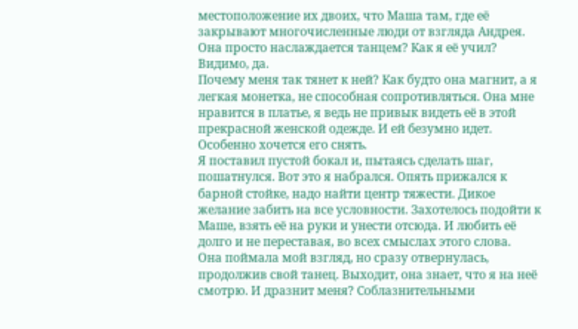местоположение их двоих, что Маша там, где её закрывают многочисленные люди от взгляда Андрея. Она просто наслаждается танцем? Как я её учил? Видимо, да.
Почему меня так тянет к ней? Как будто она магнит, а я легкая монетка, не способная сопротивляться. Она мне нравится в платье, я ведь не привык видеть её в этой прекрасной женской одежде. И ей безумно идет. Особенно хочется его снять.
Я поставил пустой бокал и, пытаясь сделать шаг, пошатнулся. Вот это я набрался. Опять прижался к барной стойке, надо найти центр тяжести. Дикое желание забить на все условности. Захотелось подойти к Маше, взять её на руки и унести отсюда. И любить её долго и не переставая, во всех смыслах этого слова.
Она поймала мой взгляд, но сразу отвернулась, продолжив свой танец. Выходит, она знает, что я на неё смотрю. И дразнит меня? Соблазнительными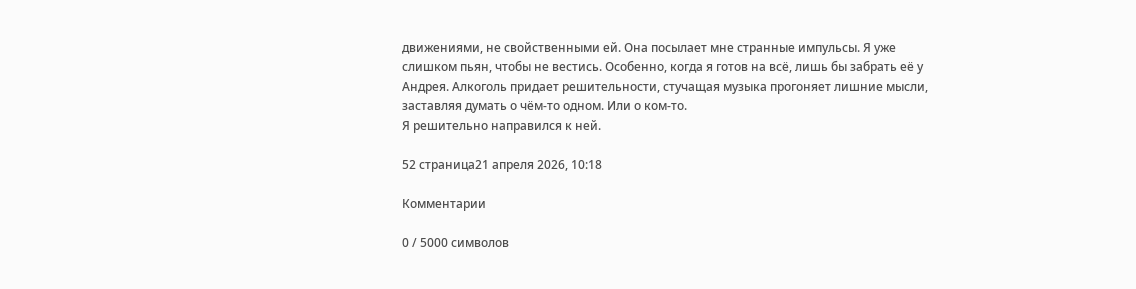движениями, не свойственными ей. Она посылает мне странные импульсы. Я уже слишком пьян, чтобы не вестись. Особенно, когда я готов на всё, лишь бы забрать её у Андрея. Алкоголь придает решительности, стучащая музыка прогоняет лишние мысли, заставляя думать о чём-то одном. Или о ком-то.
Я решительно направился к ней.

52 страница21 апреля 2026, 10:18

Комментарии

0 / 5000 символов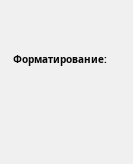Форматирование: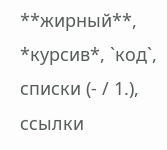**жирный**, *курсив*, `код`, списки (- / 1.), ссылки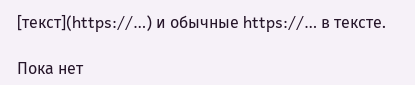[текст](https://…) и обычные https://… в тексте.

Пока нет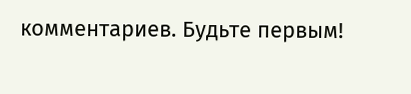комментариев. Будьте первым!